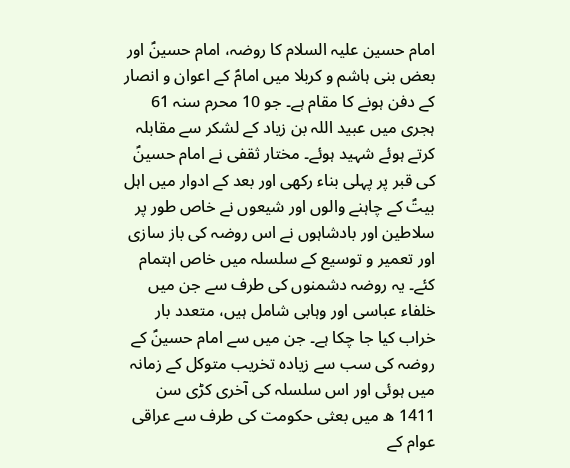امام حسین علیہ السلام کا روضہ، امام حسینؑ اور بعض بنی ہاشم و کربلا میں امامؑ کے اعوان و انصار کے دفن ہونے کا مقام ہے۔ جو 10 محرم سنہ 61 ہجری میں عبید اللہ بن زیاد کے لشکر سے مقابلہ کرتے ہوئے شہید ہوئے۔ مختار ثقفی نے امام حسینؑ کی قبر پر پہلی بناء رکھی اور بعد کے ادوار میں اہل بیتؑ کے چاہنے والوں اور شیعوں نے خاص طور پر سلاطین اور بادشاہوں نے اس روضہ کی باز سازی اور تعمیر و توسیع کے سلسلہ میں خاص اہتمام کئے۔ یہ روضہ دشمنوں کی طرف سے جن میں خلفاء عباسی اور وہابی شامل ہیں، متعدد بار خراب کیا جا چکا ہے۔ جن میں سے امام حسینؑ کے روضہ کی سب سے زیادہ تخریب متوکل کے زمانہ میں ہوئی اور اس سلسلہ کی آخری کڑی سن 1411 ھ میں بعثی حکومت کی طرف سے عراقی عوام کے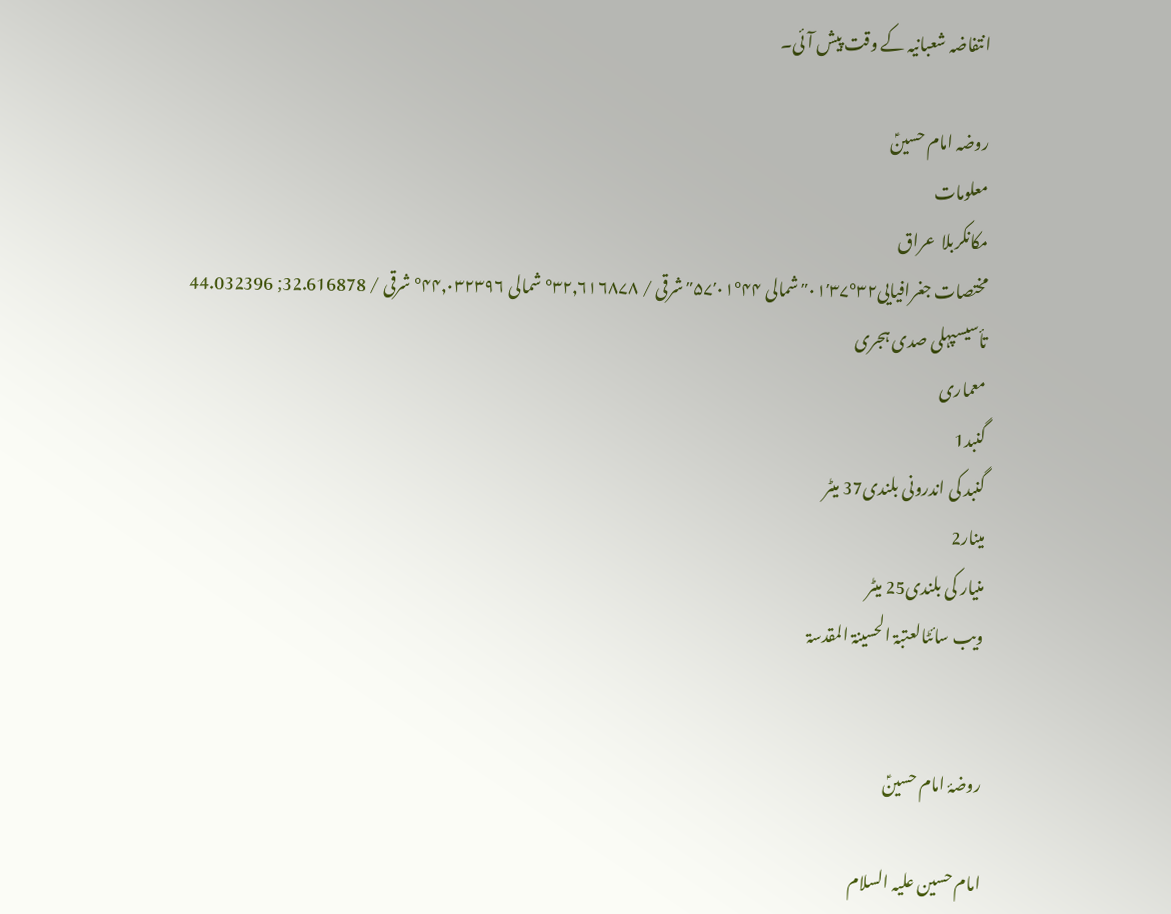انتفاضہ شعبانیہ کے وقت پیش آئی۔

روضہ امام حسینؑ
معلومات
مکانکربلا  عراق
مختصات جغرافیایی۳۲°۳۷′۰۱″ شمالی ۴۴°۰۱′۵۷″ شرقی / ۳۲٫۶۱۶۸۷۸° شمالی ۴۴٫۰۳۲۳۹۶° شرقی / 32.616878; 44.032396
تأسیسپہلی صدی ہجری
معماری
گنبد1
گنبد کی اندرونی بلندی37 میٹر
مینار2
منیار کی بلندی25 میٹر
ویب سائٹالعتبۃ الحسینۃ المقدسۃ


روضۂ امام حسینؑ

امام حسین علیہ السلام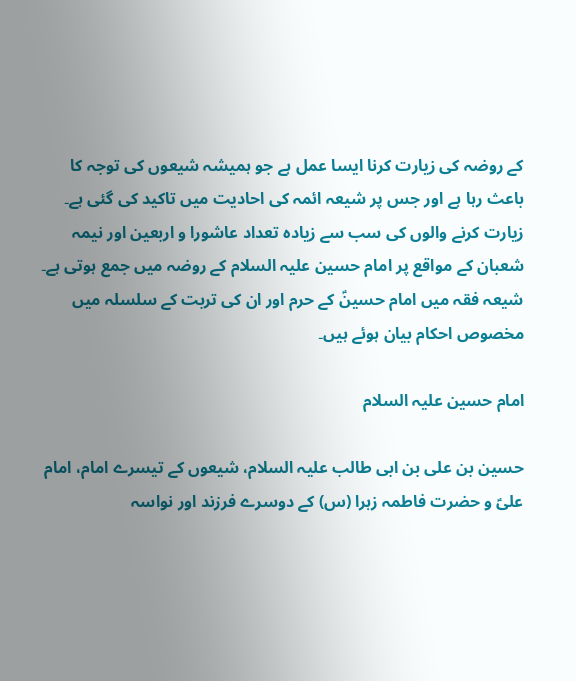کے روضہ کی زیارت کرنا ایسا عمل ہے جو ہمیشہ شیعوں کی توجہ کا باعث رہا ہے اور جس پر شیعہ ائمہ کی احادیت میں تاکید کی گئی ہے۔ زیارت کرنے والوں کی سب سے زیادہ تعداد عاشورا و اربعین اور نیمہ شعبان کے مواقع پر امام حسین علیہ السلام کے روضہ میں جمع ہوتی ہے۔ شیعہ فقہ میں امام حسینؑ کے حرم اور ان کی تربت کے سلسلہ میں مخصوص احکام بیان ہوئے ہیں۔

امام حسین علیہ السلام

حسین بن علی بن ابی طالب علیہ السلام، شیعوں کے تیسرے امام، امام علیؑ و حضرت فاطمہ زہرا (س) کے دوسرے فرزند اور نواسہ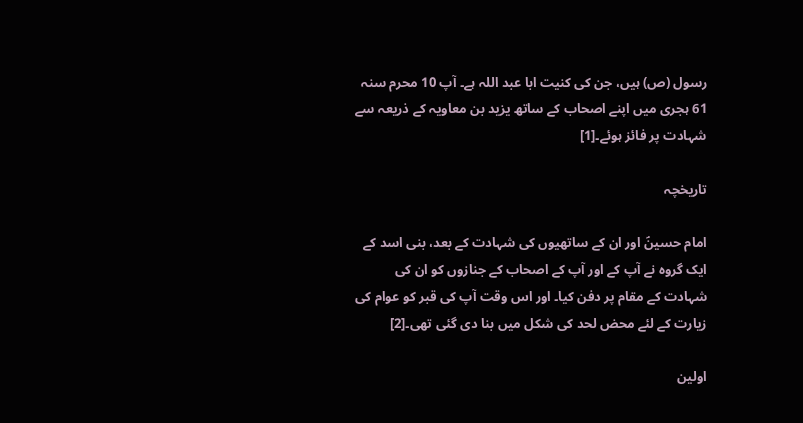رسول (ص) ہیں، جن کی کنیت ابا عبد اللہ ہے۔ آپ 10 محرم سنہ 61 ہجری میں اپنے اصحاب کے ساتھ یزید بن معاویہ کے ذریعہ سے شہادت پر فائز ہوئے۔[1]

تاریخچہ

امام حسینؑ اور ان کے ساتھیوں کی شہادت کے بعد، بنی اسد کے ایک گروہ نے آپ کے اور آپ کے اصحاب کے جنازوں کو ان کی شہادت کے مقام پر دفن کیا۔ اور اس وقت آپ کی قبر کو عوام کی زیارت کے لئے محض لحد کی شکل میں بنا دی گئی تھی۔[2]

اولین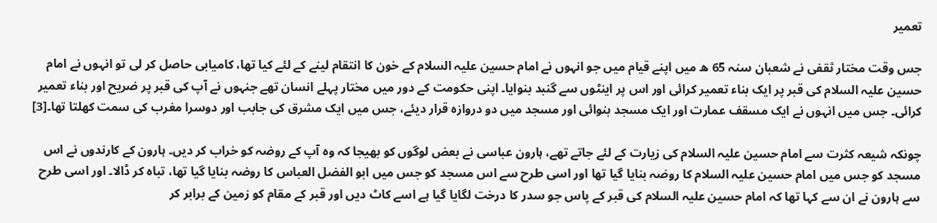تعمیر

جس وقت مختار ثقفی نے شعبان سنہ 65 ھ میں اپنے قیام میں جو انہوں نے امام حسین علیہ السلام کے خون کا انتقام لینے کے لئے کیا تھا، کامیابی حاصل کر لی تو انہوں نے امام حسین علیہ السلام کی قبر پر ایک بناء تعمیر کرائی اور اس پر اینٹوں سے گنبد بنوایا۔ اپنی حکومت کے دور میں مختار پہلے انسان تھے جنہوں نے آپ کی قبر پر ضریح اور بناء تعمیر کرائی۔ جس میں انہوں نے ایک مسقف عمارت اور ایک مسجد بنوائی اور مسجد میں دو دروازہ قرار دیئے، جس میں ایک مشرق کی جابب اور دوسرا مغرب کی سمت کھلتا تھا۔[3]

چونکہ شیعہ کثرت سے امام حسین علیہ السلام کی زیارت کے لئے جاتے تھے، ہارون عباسی نے بعض لوگوں کو بھیجا کہ وہ آپ کے روضہ کو خراب کر دیں۔ ہارون کے کارندوں نے اس مسجد کو جس میں امام حسین علیہ السلام کا روضہ بنایا گیا تھا اور اسی طرح سے اس مسجد کو جس میں ابو الفضل العباس کا روضہ بنایا گیا تھا، تباہ کر ڈالا۔ اور اسی طرح سے ہارون نے ان سے کہا تھا کہ امام حسین علیہ السلام کی قبر کے پاس جو سدر کا درخت لگایا گیا ہے اسے کاٹ دیں اور قبر کے مقام کو زمین کے برابر کر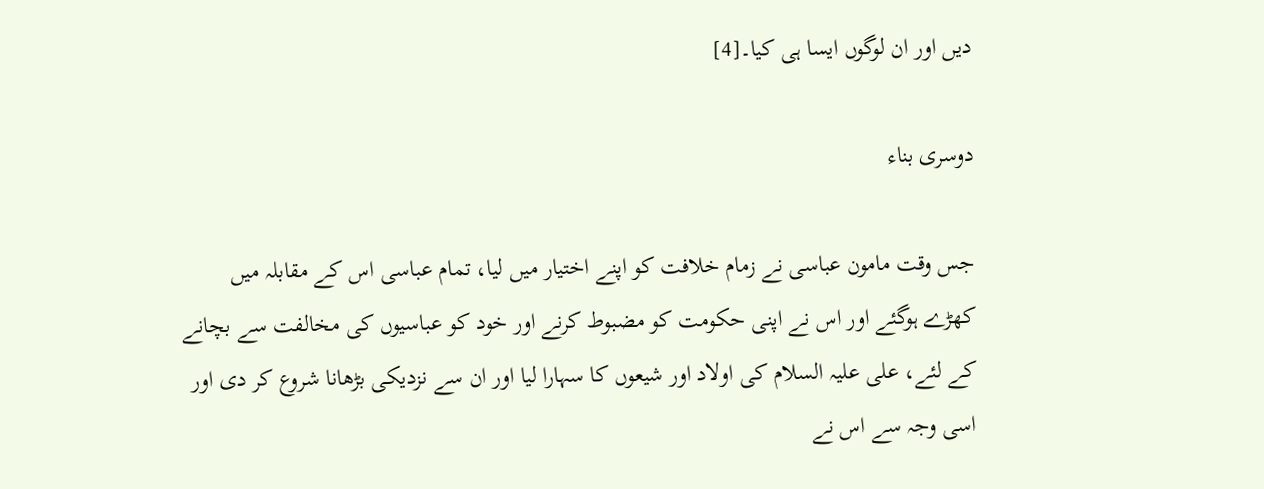دیں اور ان لوگوں ایسا ہی کیا۔[4]

دوسری بناء

جس وقت مامون عباسی نے زمام خلافت کو اپنے اختیار میں لیا، تمام عباسی اس کے مقابلہ میں کھڑے ہوگئے اور اس نے اپنی حکومت کو مضبوط کرنے اور خود کو عباسیوں کی مخالفت سے بچانے کے لئے، علی علیہ السلام کی اولاد اور شیعوں کا سہارا لیا اور ان سے نزدیکی بڑھانا شروع کر دی اور اسی وجہ سے اس نے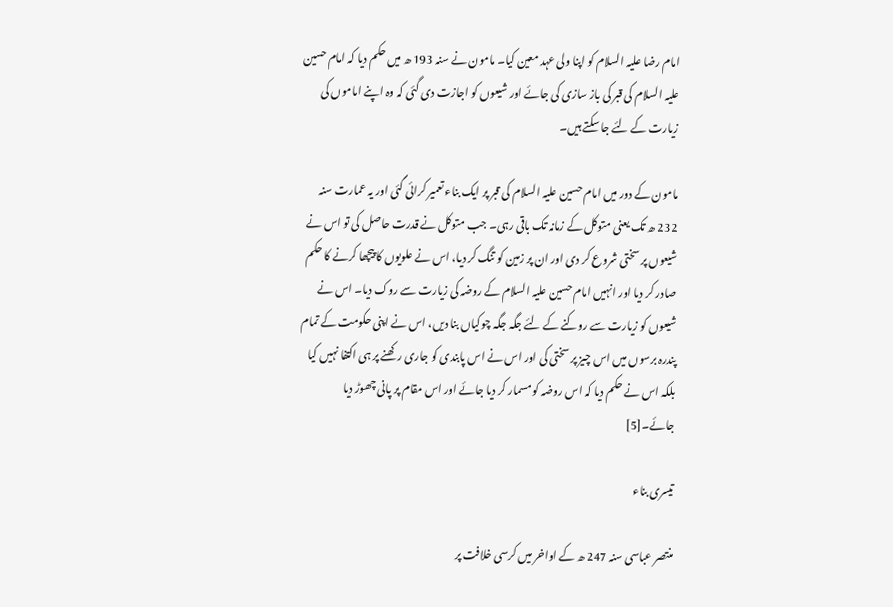امام رضا علیہ السلام کو اپنا ولی عہد معین کیا۔ مامون نے سنہ 193 ھ میں حکم دیا کہ امام حسین علیہ السلام کی قبر کی باز سازی کی جائے اور شیعوں کو اجازت دی گئی کہ وہ اپنے اماموں کی زیارت کے لئے جا سکتے ہیں۔

مامون کے دور میں امام حسین علیہ السلام کی قبر پر ایک بناء تعمیر کرائی گئی اور یہ عمارت سنہ 232 ھ تک یعنی متوکل کے زمانہ تک باقی رہی۔ جب متوکل نے قدرت حاصل کی تو اس نے شیعوں پر سختی شروع کر دی اور ان پر زمین کو تنگ کر دیا، اس نے علویوں کا پیچھا کرنے کا حکم صادر کر دیا اور انہیں امام حسین علیہ السلام کے روضہ کی زیارت سے روک دیا۔ اس نے شیعوں کو زیارت سے روکنے کے لئے جگہ جگہ چوکیاں بنا دیں، اس نے اپنی حکومت کے تمام پندرہ برسوں میں اس چیز پر سختی کی اور اس نے اس پابندی کو جاری رکھنے پر ہی اکتفا نہیں کیا بلکہ اس نے حکم دیا کہ اس روضہ کو مسمار کر دیا جائے اور اس مقام پر پانی چھوڑ دیا جائے۔[5]

تیسری بناء

منتصر عباسی سنہ 247 ھ کے اواخر میں کرسی خلافت پر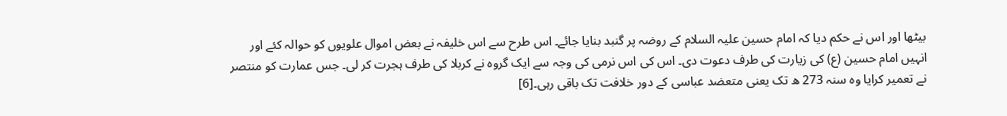بیٹھا اور اس نے حکم دیا کہ امام حسین علیہ السلام کے روضہ پر گنبد بنایا جائے۔ اس طرح سے اس خلیفہ نے بعض اموال علویوں کو حوالہ کئے اور انہیں امام حسین (ع) کی زیارت کی طرف دعوت دی۔ اس کی اس نرمی کی وجہ سے ایک گروہ نے کربلا کی طرف ہجرت کر لی۔ جس عمارت کو منتصر نے تعمیر کرایا وہ سنہ 273 ھ تک یعنی متعضد عباسی کے دور خلافت تک باقی رہی۔[6]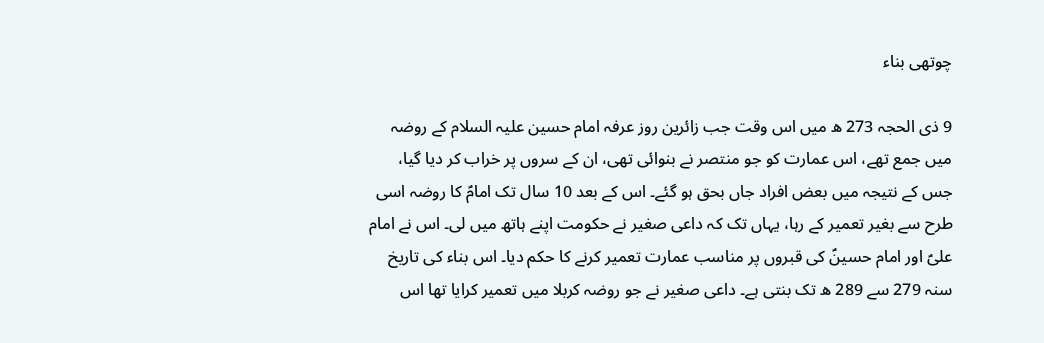چوتھی بناء

9 ذی الحجہ 273 ھ میں اس وقت جب زائرین روز عرفہ امام حسین علیہ السلام کے روضہ میں جمع تھے، اس عمارت کو جو منتصر نے بنوائی تھی، ان کے سروں پر خراب کر دیا گیا، جس کے نتیجہ میں بعض افراد جاں بحق ہو گئے۔ اس کے بعد 10 سال تک امامؑ کا روضہ اسی طرح سے بغیر تعمیر کے رہا، یہاں تک کہ داعی صغیر نے حکومت اپنے ہاتھ میں لی۔ اس نے امام علیؑ اور امام حسینؑ کی قبروں پر مناسب عمارت تعمیر کرنے کا حکم دیا۔ اس بناء کی تاریخ سنہ 279 سے 289 ھ تک بنتی ہے۔ داعی صغیر نے جو روضہ کربلا میں تعمیر کرایا تھا اس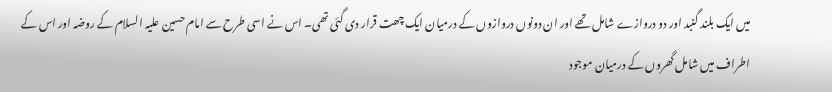میں ایک بلند گنبد اور دو دروازے شامل تھے اور ان دونوں دروازوں کے درمیان ایک چھت قرار دی گئی تھی۔ اس نے اسی طرح سے امام حسین علیہ السلام کے روضہ اور اس کے اطراف میں شامل گھروں کے درمیان موجود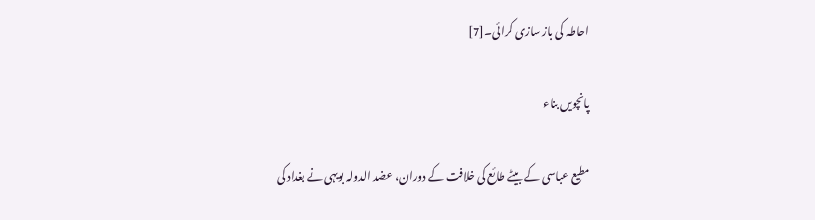احاطہ کی باز سازی کرائی۔[7]

پانچویں بناء

مطیع عباسی کے بیٹے طائع کی خلافت کے دوران، عضد الدولہ بویہی نے بغداد کی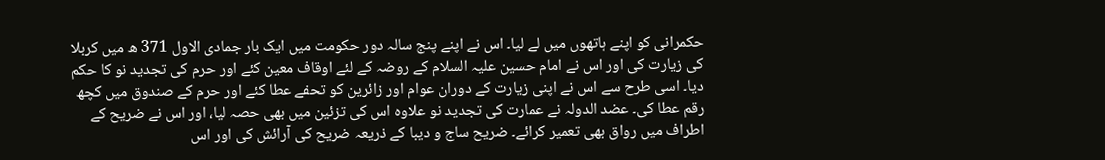حکمرانی کو اپنے ہاتھوں میں لے لیا۔ اس نے اپنے پنج سالہ دور حکومت میں ایک بار جمادی الاول 371 ھ میں کربلا کی زیارت کی اور اس نے امام حسین علیہ السلام کے روضہ کے لئے اوقاف معین کئے اور حرم کی تجدید نو کا حکم دیا۔ اسی طرح سے اس نے اپنی زیارت کے دوران عوام اور زائرین کو تحفے عطا کئے اور حرم کے صندوق میں کچھ رقم عطا کی۔ عضد الدولہ نے عمارت کی تجدید نو علاوہ اس کی تزئین میں بھی حصہ لیا، اور اس نے ضریح کے اطراف میں رواق بھی تعمیر کرائے۔ ضریح ساج و دیبا کے ذریعہ ضریح کی آرائش کی اور اس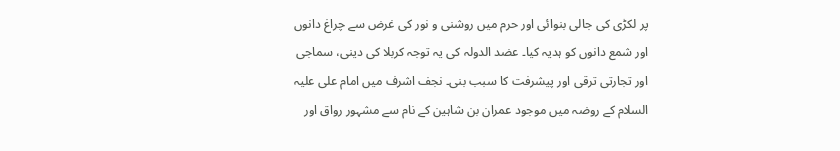پر لکڑی کی جالی بنوائی اور حرم میں روشنی و نور کی غرض سے چراغ دانوں اور شمع دانوں کو ہدیہ کیا۔ عضد الدولہ کی یہ توجہ کربلا کی دینی، سماجی اور تجارتی ترقی اور پیشرفت کا سبب بنی۔ نجف اشرف میں امام علی علیہ السلام کے روضہ میں موجود عمران بن شاہین کے نام سے مشہور رواق اور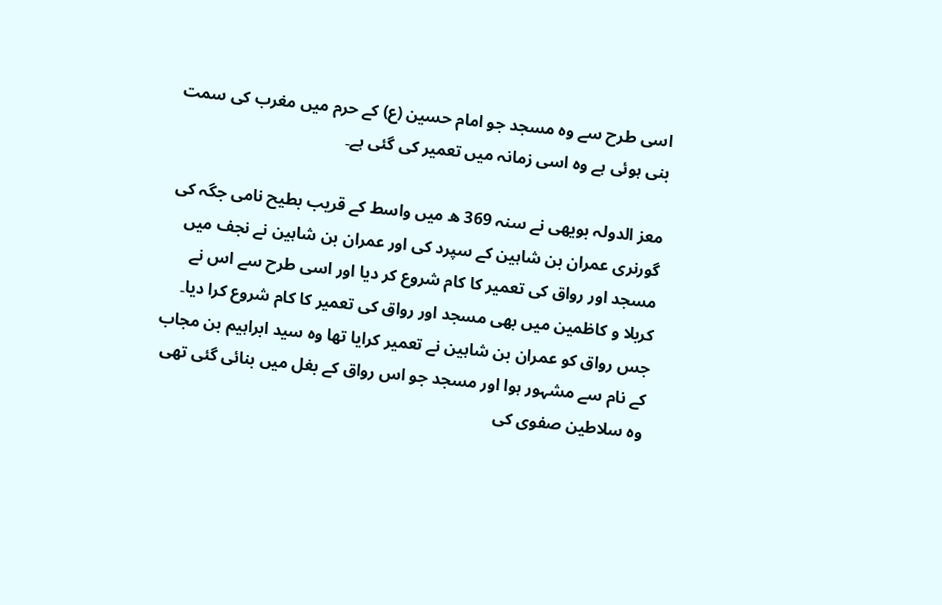اسی طرح سے وہ مسجد جو امام حسین (ع) کے حرم میں مغرب کی سمت بنی ہوئی ہے وہ اسی زمانہ میں تعمیر کی گئی ہے۔

معز الدولہ بویھی نے سنہ 369 ھ میں واسط کے قریب بطیح نامی جگہ کی گورنری عمران بن شاہین کے سپرد کی اور عمران بن شاہین نے نجف میں مسجد اور رواق کی تعمیر کا کام شروع کر دیا اور اسی طرح سے اس نے کربلا و کاظمین میں بھی مسجد اور رواق کی تعمیر کا کام شروع کرا دیا۔ جس رواق کو عمران بن شاہین نے تعمیر کرایا تھا وہ سید ابراہیم بن مجاب کے نام سے مشہور ہوا اور مسجد جو اس رواق کے بغل میں بنائی گئی تھی وہ سلاطین صفوی کی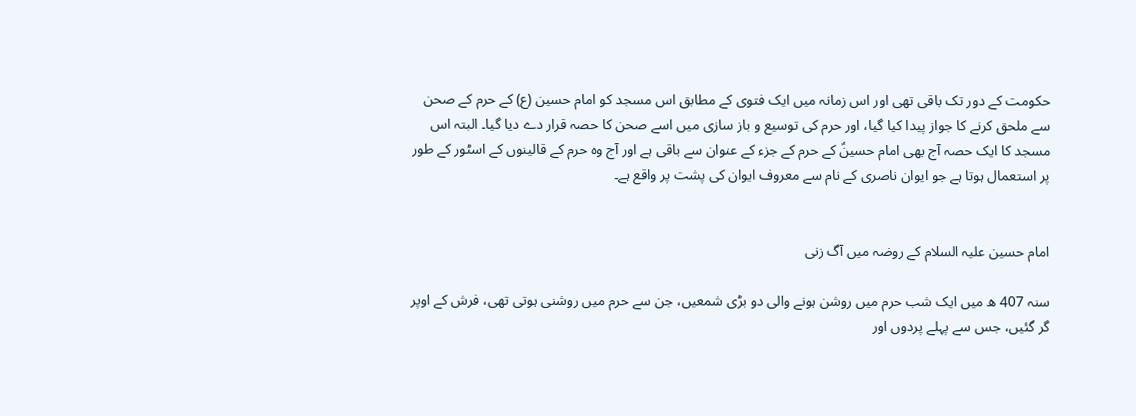حکومت کے دور تک باقی تھی اور اس زمانہ میں ایک فتوی کے مطابق اس مسجد کو امام حسین (ع) کے حرم کے صحن سے ملحق کرنے کا جواز پیدا کیا گیا، اور حرم کی توسیع و باز سازی میں اسے صحن کا حصہ قرار دے دیا گیا۔ البتہ اس مسجد کا ایک حصہ آج بھی امام حسینؑ کے حرم کے جزء کے عنوان سے باقی ہے اور آج وہ حرم کے قالینوں کے اسٹور کے طور پر استعمال ہوتا ہے جو ایوان ناصری کے نام سے معروف ایوان کی پشت پر واقع ہے۔


امام حسین علیہ السلام کے روضہ میں آگ زنی

سنہ 407 ھ میں ایک شب حرم میں روشن ہونے والی دو بڑی شمعیں، جن سے حرم میں روشنی ہوتی تھی، فرش کے اوپر گر گئیں، جس سے پہلے پردوں اور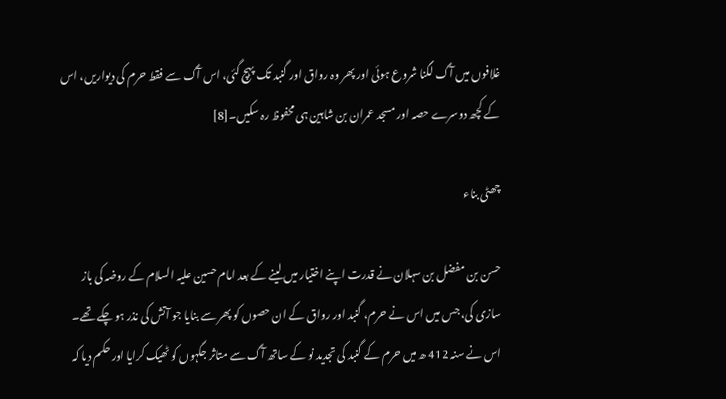غلافوں میں آگ لگنا شروع ہوئی اور پھر وہ رواق اور گنبد تک پہچ گئی، اس آگ سے فقط حرم کی دیواریں، اس کے کچھ دوسرے حصہ اور مسجد عمران بن شاہین ہی محفوظ رہ سکیں۔[8]

چھٹی بناء

حسن بن مفضل بن سہلان نے قدرت اپنے اختیار میں لینے کے بعد امام حسین علیہ السلام کے روضہ کی باز سازی کی، جس میں اس نے حرم، گنبد اور رواق کے ان حصوں کو پھر سے بنایا جو آتش کی نذر ہو چکے تھے۔ اس نے سنہ 412 ھ میں حرم کے گنبد کی تجدید نو کے ساتھ آگ سے متاثر جگہوں کو ٹھیک کرایا اور حکم دیا کہ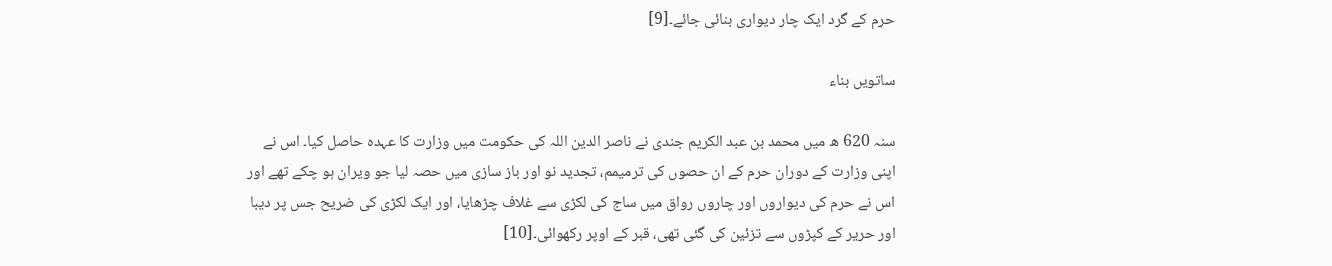حرم کے گرد ایک چار دیواری بنائی جائے۔[9]

ساتویں بناء

سنہ 620 ھ میں محمد بن عبد الکریم جندی نے ناصر الدین اللہ کی حکومت میں وزارت کا عہدہ حاصل کیا۔ اس نے اپنی وزارت کے دوران حرم کے ان حصوں کی ترمیمم، تجدید نو اور باز سازی میں حصہ لیا جو ویران ہو چکے تھے اور اس نے حرم کی دیواروں اور چاروں رواق میں ساج کی لکڑی سے غلاف چڑھایا، اور ایک لکڑی کی ضریح جس پر دیبا اور حریر کے کپڑوں سے تزئین کی گئی تھی، قبر کے اوپر رکھوائی۔[10]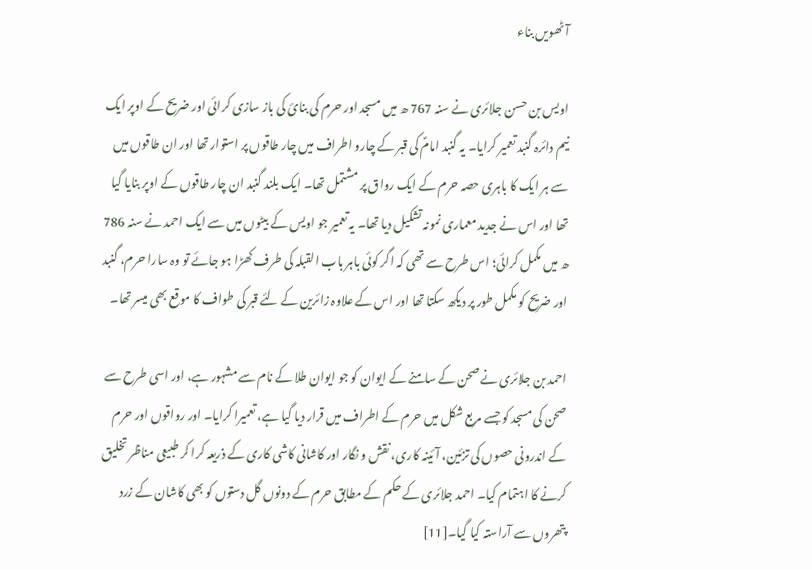آٹھویں بناء

اویس بن حسن جلائری نے سنہ 767 ھ میں مسجد اور حرم کی بنائ کی باز سازی کرائی اور ضریح کے اوپر ایک نیم دائرہ گنبد تعمیر کرایا۔ یہ گنبد امامؑ کی قبر کے چارو اطراف میں چار طاقوں پر استوار تھا اور ان طاقوں میں سے ہر ایک کا باہری حصہ حرم کے ایک رواق پر مشتمل تھا۔ ایک بلند گنبد ان چار طاقوں کے اوپر بنایا گیا تھا اور اس نے جدید معماری نمونہ تشکیل دیا تھا۔ یہ تعمیر جو اویس کے بیٹوں میں سے ایک احمد نے سنہ 786 ھ میں مکمل کرائی؛ اس طرح سے تھی کہ اگر کوئی باہر باب القبلہ کی طرف کھڑا ہو جائے تو وہ سارا حرم، گنبد اور ضریح کو مکمل طور پر دیکھ سکتا تھا اور اس کے علاوہ زائرین کے لئے قبر کی طواف کا موقع بھی میسر تھا۔

احمد بن جلائری نے صحن کے سامنے کے ایوان کو جو ایوان طلا کے نام سے مشہور ہے، اور اسی طرح سے صحن کی مسجد کو جسے مربع شکل میں حرم کے اطراف میں قرار دیا گیا ہے، تعمیرا کرایا۔ اور رواقوں اور حرم کے اندرونی حصوں کی تزئین، آئینہ کاری، نقش و نگار اور کاشانی کاشی کاری کے ذریعہ کرا کر طبیعی مناظر تخلیق کرنے کا اہتمام کیا۔ احمد جلائری کے حکم کے مطابق حرم کے دونوں گل دستوں کو بھی کاشان کے زرد پتھروں سے آراستہ کیا گیا۔[11]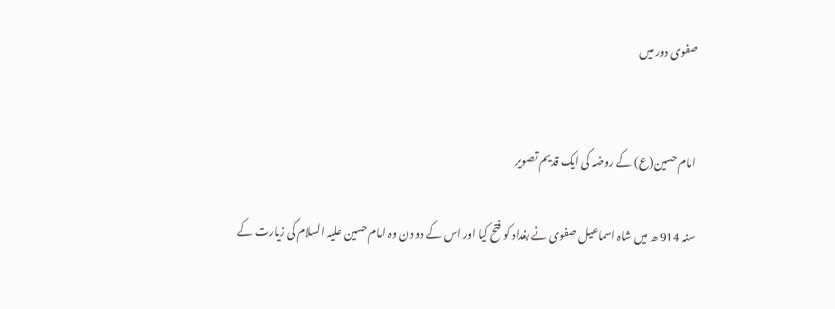صفوی دور میں


امام حسین(ع) کے روضہ کی ایک قدیم تصویر

سنہ 914 ھ میں شاہ اسماعیل صفوی نے بغداد کو فتح کیا اور اس کے دو دن وہ امام حسین علیہ السلام کی زیارت کے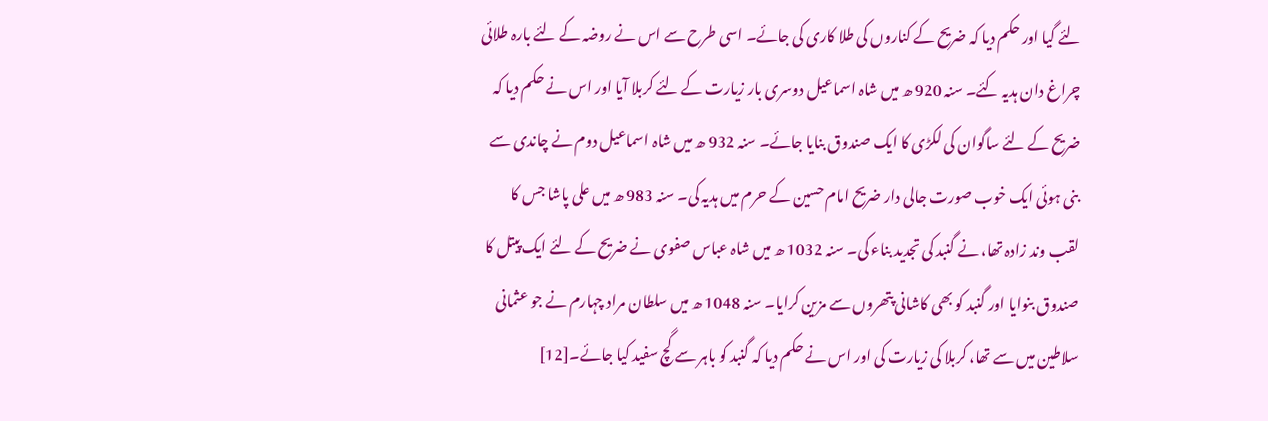لئے گیا اور حکم دیا کہ ضریح کے کناروں کی طلا کاری کی جائے۔ اسی طرح سے اس نے روضہ کے لئے بارہ طلائی چراغ دان ہدیہ کئے۔ سنہ 920 ھ میں شاہ اسماعیل دوسری بار زیارت کے لئے کربلا آیا اور اس نے حکم دیا کہ ضریح کے لئے ساگوان کی لکڑی کا ایک صندوق بنایا جائے۔ سنہ 932 ھ میں شاہ اسماعیل دوم نے چاندی سے بنی ہوئی ایک خوب صورت جالی دار ضریح امام حسین کے حرم میں ہدیہ کی۔ سنہ 983 ھ میں علی پاشا جس کا لقب وند زادہ تھا، نے گنبد کی تجدید بناء کی۔ سنہ 1032 ھ میں شاہ عباس صفوی نے ضریح کے لئے ایک پیتل کا صندوق بنوایا اور گنبد کو بھی کاشانی پتھروں سے مزین کرایا۔ سنہ 1048 ھ میں سلطان مراد چہارم نے جو عثمانی سلاطین میں سے تھا، کربلا کی زیارت کی اور اس نے حکم دیا کہ گنبد کو باہر سے گچ سفید کیا جائے۔[12]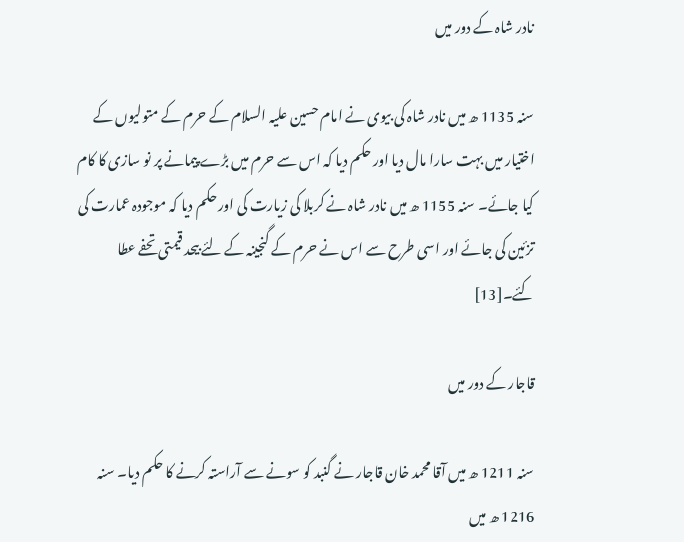نادر شاہ کے دور میں

سنہ 1135 ھ میں نادر شاہ کی بیوی نے امام حسین علیہ السلام کے حرم کے متولیوں کے اختیار میں بہت سارا مال دیا اور حکم دیا کہ اس سے حرم میں بڑے پیمانے پر نو سازی کا کام کیا جائے۔ سنہ 1155 ھ میں نادر شاہ نے کربلا کی زیارت کی اور حکم دیا کہ موجودہ عمارت کی تزئین کی جائے اور اسی طرح سے اس نے حرم کے گنجینہ کے لئے بیحد قیمتی تحفے عطا کئے۔[13]

قاجار کے دور میں

سنہ 1211 ھ میں آقا محمد خان قاجار نے گنبد کو سونے سے آراستہ کرنے کا حکم دیا۔ سنہ 1216 ھ میں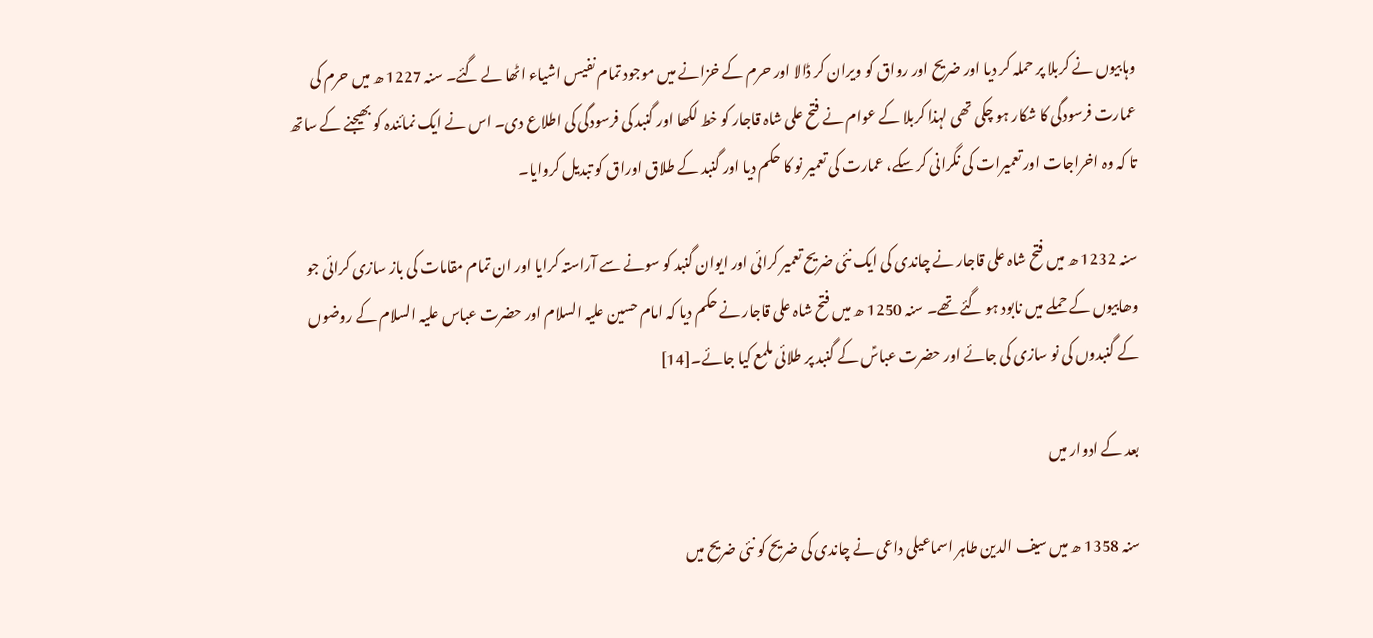وہابیوں نے کربلا پر حملہ کر دیا اور ضریح اور رواق کو ویران کر ڈالا اور حرم کے خزانے میں موجود تمام نفیس اشیاء اٹھا لے گئے۔ سنہ 1227 ھ میں حرم کی عمارت فرسودگی کا شکار ہو چکی تھی لہذا کربلا کے عوام نے فتح علی شاہ قاجار کو خط لکھا اور گنبد کی فرسودگی کی اطلاع دی۔ اس نے ایک نمائندہ کو بھیجنے کے ساتھ تا کہ وہ اخراجات اور تعمیرات کی نگرانی کر سکے، عمارت کی تعمیر نو کا حکم دیا اور گنبد کے طلاق اوراق کو تبدیل کروایا۔

سنہ 1232 ھ میں فتح شاہ علی قاجار نے چاندی کی ایک نئی ضریح تعمیر کرائی اور ایوان گنبد کو سونے سے آراستہ کرایا اور ان تمام مقامات کی باز سازی کرائی جو وھابیوں کے حملے میں نابود ہو گئے تھے۔ سنہ 1250 ھ میں فتح شاہ علی قاجار نے حکم دیا کہ امام حسین علیہ السلام اور حضرت عباس علیہ السلام کے روضوں کے گنبدوں کی نو سازی کی جائے اور حضرت عباسؑ کے گنبد پر طلائی ملمع کیا جائے۔[14]

بعد کے ادوار میں

سنہ 1358 ھ میں سیف الدین طاہر اسماعیلی داعی نے چاندی کی ضریح کو نئی ضریح میں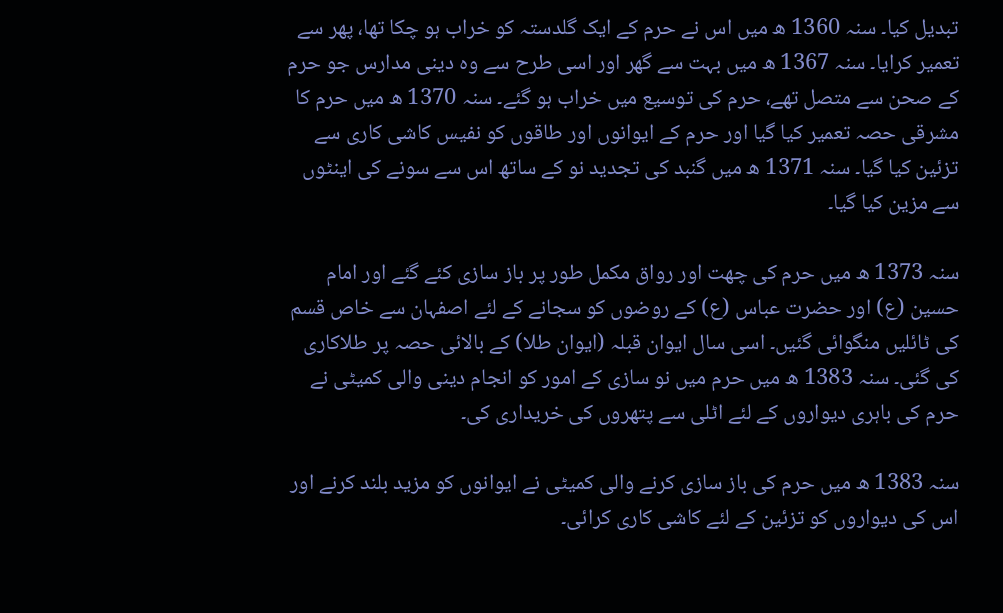تبدیل کیا۔ سنہ 1360 ھ میں اس نے حرم کے ایک گلدستہ کو خراب ہو چکا تھا، پھر سے تعمیر کرایا۔ سنہ 1367 ھ میں بہت سے گھر اور اسی طرح سے وہ دینی مدارس جو حرم کے صحن سے متصل تھے، حرم کی توسیع میں خراب ہو گئے۔ سنہ 1370 ھ میں حرم کا مشرقی حصہ تعمیر کیا گیا اور حرم کے ایوانوں اور طاقوں کو نفیس کاشی کاری سے تزئین کیا گیا۔ سنہ 1371 ھ میں گنبد کی تجدید نو کے ساتھ اس سے سونے کی اینٹوں سے مزین کیا گیا۔

سنہ 1373 ھ میں حرم کی چھت اور رواق مکمل طور پر باز سازی کئے گئے اور امام حسین (ع) اور حضرت عباس (ع) کے روضوں کو سجانے کے لئے اصفہان سے خاص قسم کی ٹائلیں منگوائی گئیں۔ اسی سال ایوان قبلہ (ایوان طلا) کے بالائی حصہ پر طلاکاری کی گئی۔ سنہ 1383 ھ میں حرم میں نو سازی کے امور کو انجام دینی والی کمیٹی نے حرم کی باہری دیواروں کے لئے اٹلی سے پتھروں کی خریداری کی۔

سنہ 1383 ھ میں حرم کی باز سازی کرنے والی کمیٹی نے ایوانوں کو مزید بلند کرنے اور اس کی دیواروں کو تزئین کے لئے کاشی کاری کرائی۔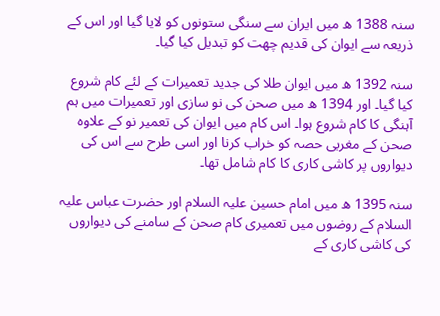سنہ 1388 ھ میں ایران سے سنگی ستونوں کو لایا گیا اور اس کے ذریعہ سے ایوان کی قدیم چھت کو تبدیل کیا گیا۔

سنہ 1392 ھ میں ایوان طلا کی جدید تعمیرات کے لئے کام شروع کیا گیا۔ اور 1394 ھ میں صحن کی نو سازی اور تعمیرات میں ہم آہنگی کا کام شروع ہوا۔ اس کام میں ایوان کی تعمیر نو کے علاوہ صحن کے مغربی حصہ کو خراب کرنا اور اسی طرح سے اس کی دیواروں پر کاشی کاری کا کام شامل تھا۔

سنہ 1395 ھ میں امام حسین علیہ السلام اور حضرت عباس علیہ السلام کے روضوں میں تعمیری کام صحن کے سامنے کی دیواروں کی کاشی کاری کے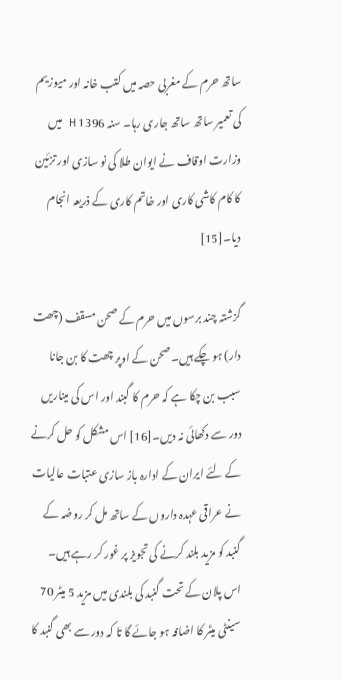ساتھ حرم کے مغربی حصہ میں کتب خانہ اور میوزیم کی تعمیر ساتھ ساتھ جاری رہا۔ سنہ 1396 H میں وزارت اوقاف نے ایوان طلا کی نو سازی اور تزئین کا کام کاشی کاری اور خاتم کاری کے ذریعہ انجام دیا۔[15]

گزشتہ چند برسوں میں حرم کے صحن مسقف (چھت دار) ہو چکے ہیں۔ صحن کے اوپر چھت کا بن جانا سبب بن چکا ہے کہ حرم کا گبند اور اس کی میناریں دور سے دکھائی نہ دیں۔[16] اس مشکل کو حل کرنے کے لئے ایران کے ادارہ باز سازی عتبات عالیات نے عراقی عہدہ داروں کے ساتھ مل کر روضہ کے گنبد کو مزید بلند کرنے کی تجویز پر غور کر رہے ہیں۔ اس پلان کے تحت گنبد کی بلندی میں مزید 5 میٹر 70 سینٹی میٹر کا اضافہ ہو جائے گا تا کہ دور سے بھی گنبد کا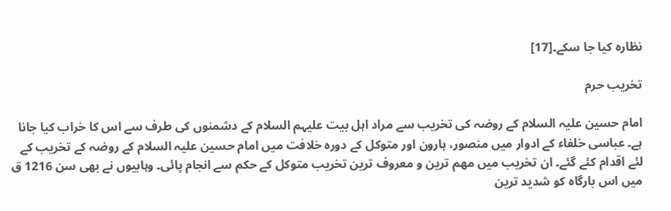نظارہ کیا جا سکے۔[17]

تخریب حرم

امام حسین علیہ السلام کے روضہ کی تخریب سے مراد اہل بیت علیہم السلام کے دشمنوں کی طرف سے اس کا خراب کیا جانا ہے۔ عباسی خلفاء کے ادوار میں منصور، ہارون اور متوکل کے دورہ خلافت میں امام حسین علیہ السلام کے روضہ کے تخریب کے لئے اقدام کئے گئے۔ ان تخریب میں مھم ترین و معروف ترین تخریب متوکل کے حکم سے انجام پائی۔ وہابیوں نے بھی سن 1216 ق میں اس بارگاہ کو شدید ترین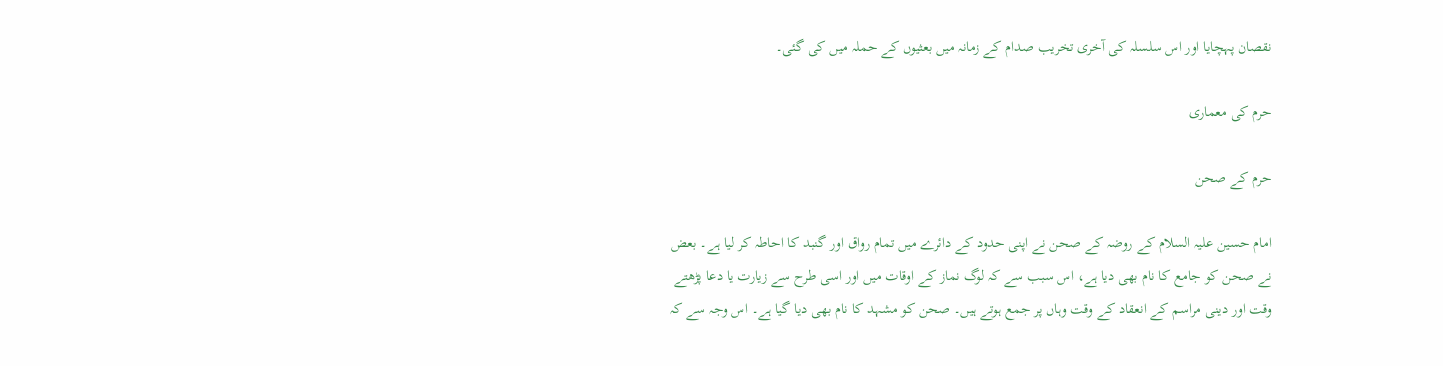نقصان پہچایا اور اس سلسلہ کی آخری تخریب صدام کے زمانہ میں بعثیوں کے حملہ میں کی گئی۔

حرم کی معماری

حرم کے صحن

امام حسین علیہ السلام کے روضہ کے صحن نے اپنی حدود کے دائرے میں تمام رواق اور گنبد کا احاطہ کر لیا ہے۔ بعض نے صحن کو جامع کا نام بھی دیا ہے، اس سبب سے کہ لوگ نماز کے اوقات میں اور اسی طرح سے زیارت یا دعا پڑھتے وقت اور دینی مراسم کے انعقاد کے وقت وہاں پر جمع ہوتے ہیں۔ صحن کو مشہد کا نام بھی دیا گیا ہے۔ اس وجہ سے کہ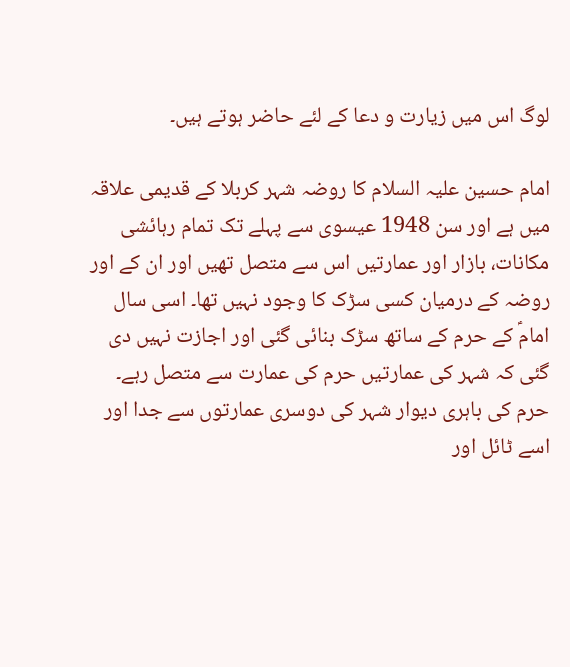لوگ اس میں زیارت و دعا کے لئے حاضر ہوتے ہیں۔

امام حسین علیہ السلام کا روضہ شہر کربلا کے قدیمی علاقہ میں ہے اور سن 1948 عیسوی سے پہلے تک تمام رہائشی مکانات، بازار اور عمارتیں اس سے متصل تھیں اور ان کے اور روضہ کے درمیان کسی سڑک کا وجود نہیں تھا۔ اسی سال امامؑ کے حرم کے ساتھ سڑک بنائی گئی اور اجازت نہیں دی گئی کہ شہر کی عمارتیں حرم کی عمارت سے متصل رہے۔ حرم کی باہری دیوار شہر کی دوسری عمارتوں سے جدا اور اسے ٹائل اور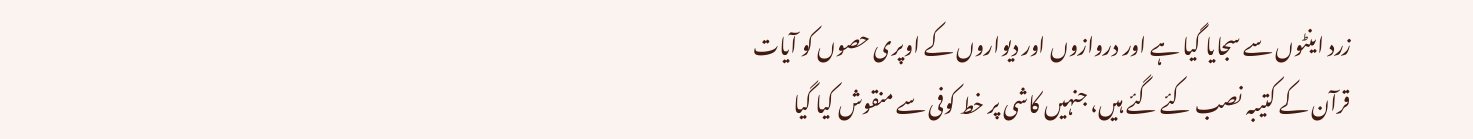زرد اینٹوں سے سجایا گیا ہے اور دروازوں اور دیواروں کے اوپری حصوں کو آیات قرآن کے کتیبہ نصب کئے گئے ہیں، جنہیں کاشی پر خط کوفی سے منقوش کیا گیا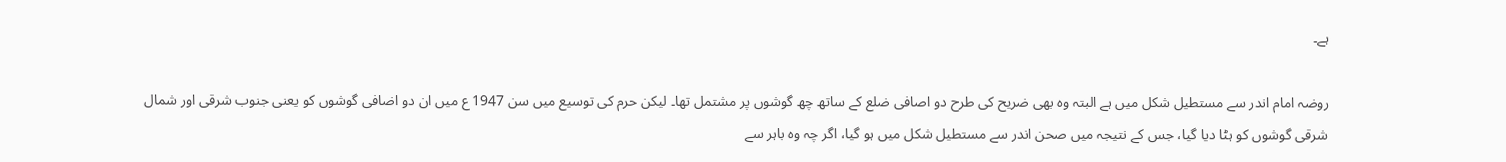ہے۔

روضہ امام اندر سے مستطیل شکل میں ہے البتہ وہ بھی ضریح کی طرح دو اصافی ضلع کے ساتھ چھ گوشوں پر مشتمل تھا۔ لیکن حرم کی توسیع میں سن 1947 ع میں ان دو اضافی گوشوں کو یعنی جنوب شرقی اور شمال شرقی گوشوں کو ہٹا دیا گیا، جس کے نتیجہ میں صحن اندر سے مستطیل شکل میں ہو گیا، اگر چہ وہ باہر سے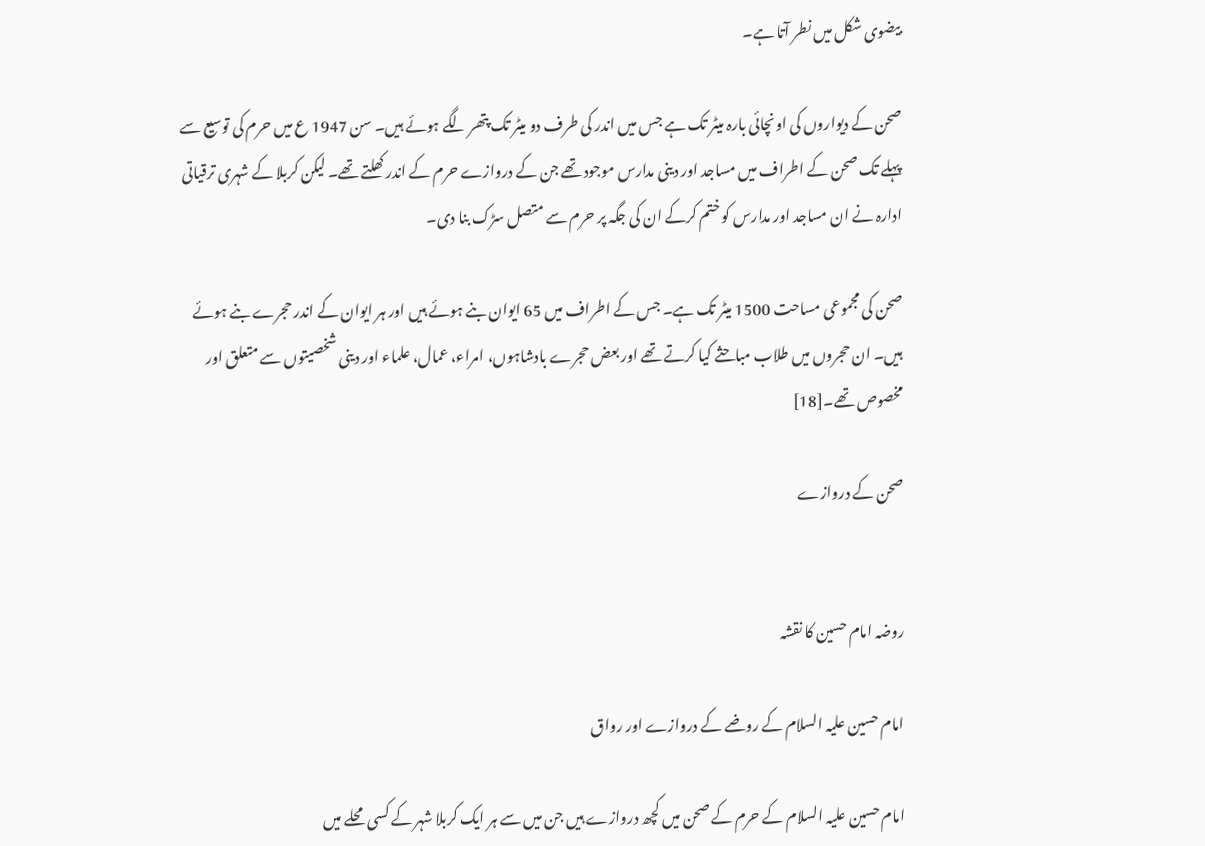بیضوی شکل میں نطر آتا ہے۔

صحن کے دیواروں کی اونچائی بارہ میٹر تک ہے جس میں اندر کی طرف دو میٹر تک پتھر لگے ہوئے ہیں۔ سن 1947 ع میں حرم کی توسیع سے پہلے تک صحن کے اطراف میں مساجد اور دینی مدارس موجود تھے جن کے دروازے حرم کے اندر کھلتے تھے۔ لیکن کربلا کے شہری ترقیاتی ادارہ نے ان مساجد اور مدارس کو ختم کرکے ان کی جگہ پر حرم سے متصل سڑک بنا دی۔

صحن کی مجموعی مساحت 1500 میٹر تک ہے۔ جس کے اطراف میں 65 ایوان بنے ہوئے ہیں اور ہر ایوان کے اندر حجرے بنے ہوئے ہیں۔ ان حجروں میں طلاب مباحثے کیا کرتے تھے اور بعض حجرے بادشاہوں، امراء، عمال، علماء اور دینی شخصیتوں سے متعلق اور مخصوص تھے۔[18]

صحن کے دروازے


روضہ امام حسین کا نقشہ

امام حسین علیہ السلام کے روضے کے دروازے اور رواق

امام حسین علیہ السلام کے حرم کے صحن میں کچھ دروازے ہیں جن میں سے ہر ایک کربلا شہر کے کسی محلے میں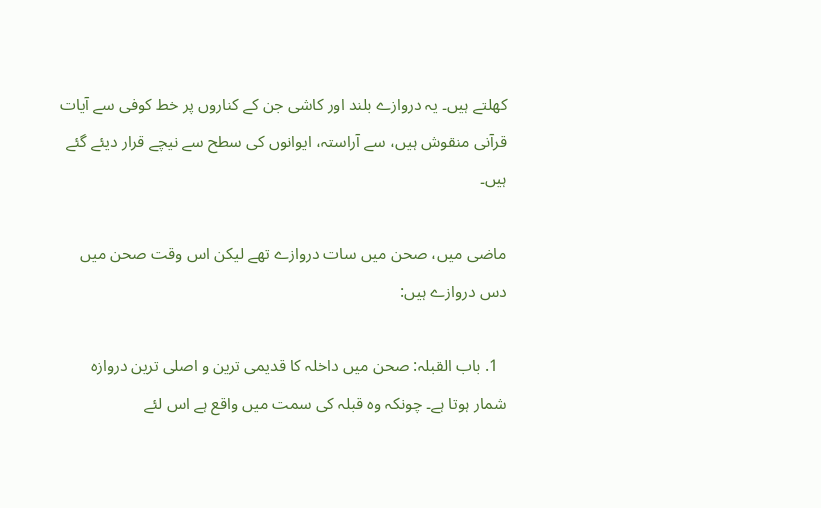کھلتے ہیں۔ یہ دروازے بلند اور کاشی جن کے کناروں پر خط کوفی سے آیات قرآنی منقوش ہیں، سے آراستہ، ایوانوں کی سطح سے نیچے قرار دیئے گئے ہیں۔

ماضی میں، صحن میں سات دروازے تھے لیکن اس وقت صحن میں دس دروازے ہیں:

  1. باب القبلہ: صحن میں داخلہ کا قدیمی ترین و اصلی ترین دروازہ شمار ہوتا ہے۔ چونکہ وہ قبلہ کی سمت میں واقع ہے اس لئے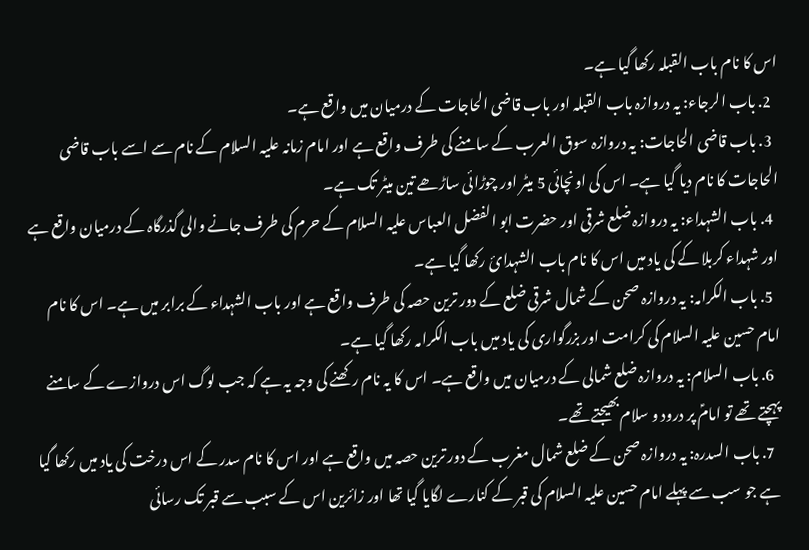اس کا نام باب القبلہ رکھا گیا ہے۔
  2. باب الرجاء: یہ دروازہ باب القبلہ اور باب قاضی الحاجات کے درمیان میں واقع ہے۔
  3. باب قاضی الحاجات: یہ دروازہ سوق العرب کے سامنے کی طرف واقع ہے اور امام زمانہ علیہ السلام کے نام سے اسے باب قاضی الحاجات کا نام دیا گیا ہے۔ اس کی اونچائی 5 میٹر اور چوڑائی ساڑھے تین میٹر تک ہے۔
  4. باب الشہداء: یہ دروازہ ضلع شرقی اور حضرت ابو الفضل العباس علیہ السلام کے حرم کی طرف جانے والی گذرگاہ کے درمیان واقع ہے اور شہداء کربلا کے کی یاد میں اس کا نام باب الشہدائ رکھا گیا ہے۔
  5. باب الکرامہ: یہ دروازہ صحن کے شمال شرقی ضلع کے دور ترین حصہ کی طرف واقع ہے اور باب الشہداء کے برابر میں ہے۔ اس کا نام امام حسین علیہ السلام کی کرامت اور بزرگواری کی یاد میں باب الکرامہ رکھا گیا ہے۔
  6. باب السلام: یہ دروازہ ضلع شمالی کے درمیان میں واقع ہے۔ اس کا یہ نام رکھنے کی وجہ یہ ہے کہ جب لوگ اس دروازے کے سامنے پہچتے تھے تو امامؑ پر درود و سلام بھیجتے تھے۔
  7. باب السدرہ: یہ دروازہ صحن کے ضلع شمال مغرب کے دور ترین حصہ میں واقع ہے اور اس کا نام سدر کے اس درخت کی یاد میں رکھا گیا ہے جو سب سے پہلے امام حسین علیہ السلام کی قبر کے کنارے لگایا گیا تھا اور زائرین اس کے سبب سے قبر تک رسائی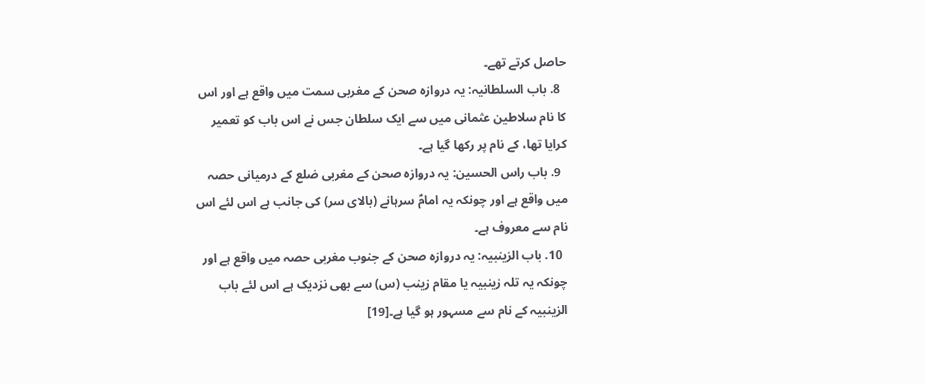حاصل کرتے تھے۔
  8. باب السلطانیہ: یہ دروازہ صحن کے مغربی سمت میں واقع ہے اور اس کا نام سلاطین عثمانی میں سے ایک سلطان جس نے اس باب کو تعمیر کرایا تھا، کے نام پر رکھا گیا ہے۔
  9. باب راس الحسین: یہ دروازہ صحن کے مغربی ضلع کے درمیانی حصہ میں واقع ہے اور چونکہ یہ امامؑ سرہانے (بالای سر) کی جانب ہے اس لئے اس نام سے معروف ہے۔
  10. باب الزینبیہ: یہ دروازہ صحن کے جنوب مغربی حصہ میں واقع ہے اور چونکہ یہ تلہ زینبیہ یا مقام زینب (س) سے بھی نزدیک ہے اس لئے باب الزینبیہ کے نام سے مسہور ہو گیا ہے۔[19]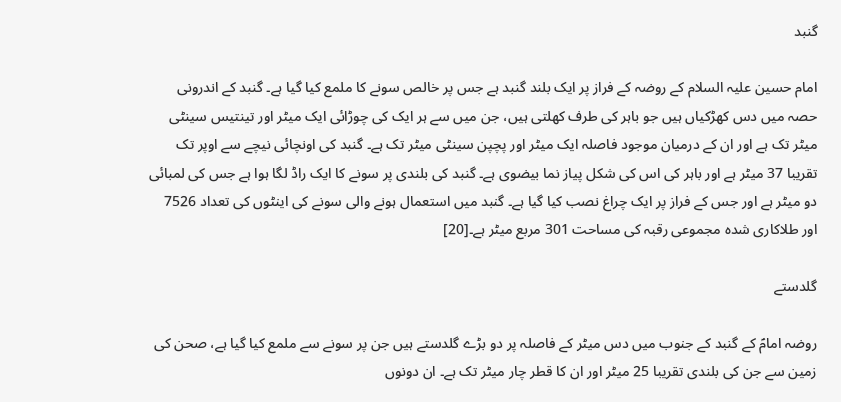گنبد

امام حسین علیہ السلام کے روضہ کے فراز پر ایک بلند گنبد ہے جس پر خالص سونے کا ملمع کیا گیا ہے۔ گنبد کے اندرونی حصہ میں دس کھڑکیاں ہیں جو باہر کی طرف کھلتی ہیں، جن میں سے ہر ایک کی چوڑائی ایک میٹر اور تینتیس سینٹی میٹر تک ہے اور ان کے درمیان موجود فاصلہ ایک میٹر اور پچپن سینٹی میٹر تک ہے۔ گنبد کی اونچائی نیچے سے اوپر تک تقریبا 37 میٹر ہے اور باہر کی اس کی شکل پیاز نما بیضوی ہے۔ گنبد کی بلندی پر سونے کا ایک راڈ لگا ہوا ہے جس کی لمبائی دو میٹر ہے اور جس کے فراز پر ایک چراغ نصب کیا گیا ہے۔ گنبد میں استعمال ہونے والی سونے کی اینٹوں کی تعداد 7526 اور طلاکاری شدہ مجموعی رقبہ کی مساحت 301 مربع میٹر ہے۔[20]

گلدستے

روضہ امامؑ کے گنبد کے جنوب میں دس میٹر کے فاصلہ پر دو بڑے گلدستے ہیں جن پر سونے سے ملمع کیا گیا ہے، صحن کی زمین سے جن کی بلندی تقریبا 25 میٹر اور ان کا قطر چار میٹر تک ہے۔ ان دونوں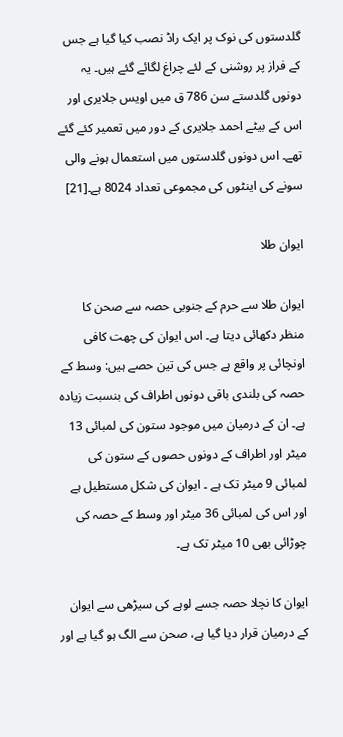گلدستوں کی نوک پر ایک راڈ نصب کیا گیا ہے جس کے فراز پر روشنی کے لئے چراغ لگائے گئے ہیں۔ یہ دونوں گلدستے سن 786 ق میں اویس جلایری اور اس کے بیٹے احمد جلایری کے دور میں تعمیر کئے گئے تھے۔ اس دونوں گلدستوں میں استعمال ہونے والی سونے کی اینٹوں کی مجموعی تعداد 8024 ہے۔[21]

ایوان طلا

ایوان طلا سے حرم کے جنوبی حصہ سے صحن کا منظر دکھائی دیتا ہے۔ اس ایوان کی چھت کافی اونچائی پر واقع ہے جس کی تین حصے ہیں: وسط کے حصہ کی بلندی باقی دونوں اطراف کی بنسبت زیادہ ہے۔ ان کے درمیان میں موجود ستون کی لمبائی 13 میٹر اور اطراف کے دونوں حصوں کے ستون کی لمبائی 9 میٹر تک ہے ۔ ایوان کی شکل مستطیل ہے اور اس کی لمبائی 36 میٹر اور وسط کے حصہ کی چوڑائی بھی 10 میٹر تک ہے۔

ایوان کا نچلا حصہ جسے لوہے کی سیڑھی سے ایوان کے درمیان قرار دیا گیا ہے، صحن سے الگ ہو گیا ہے اور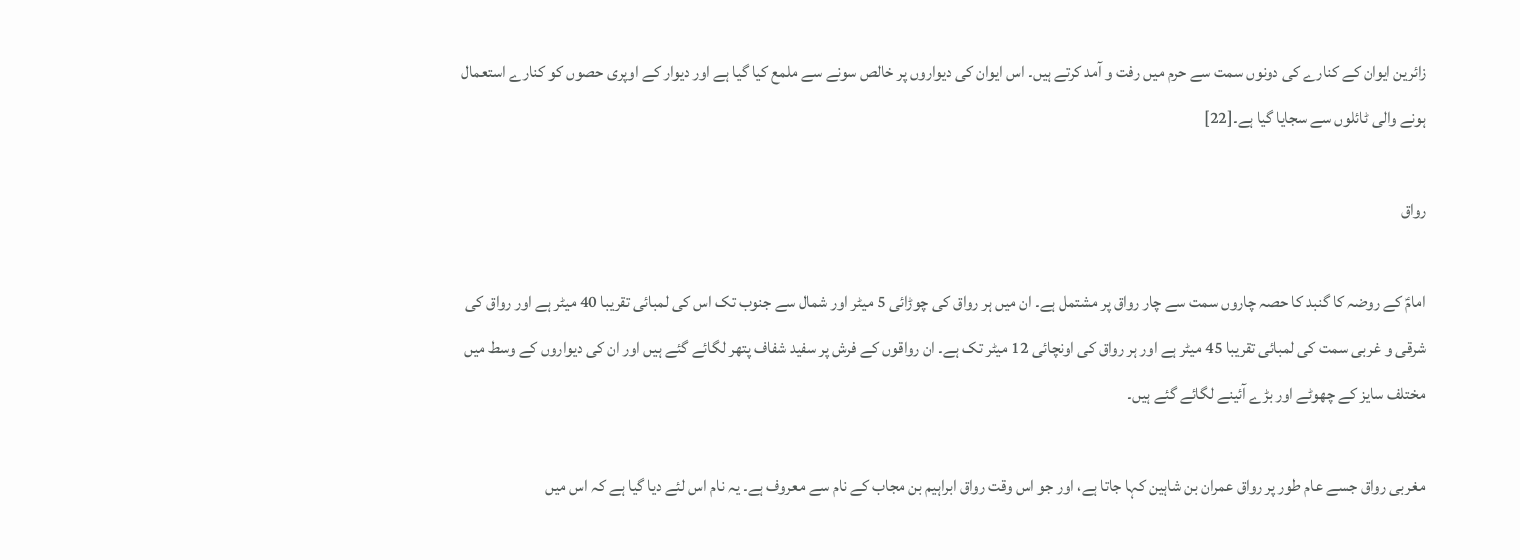زائرین ایوان کے کنارے کی دونوں سمت سے حرم میں رفت و آمد کرتے ہیں۔ اس ایوان کی دیواروں پر خالص سونے سے ملمع کیا گیا ہے اور دیوار کے اوپری حصوں کو کنارے استعمال ہونے والی ٹائلوں سے سجایا گیا ہے۔[22]

رواق

امامؑ کے روضہ کا گنبد کا حصہ چاروں سمت سے چار رواق پر مشتمل ہے۔ ان میں ہر رواق کی چوڑائی 5 میٹر اور شمال سے جنوب تک اس کی لمبائی تقریبا 40 میٹر ہے اور رواق کی شرقی و غربی سمت کی لمبائی تقریبا 45 میٹر ہے اور ہر رواق کی اونچائی 12 میٹر تک ہے۔ ان رواقوں کے فرش پر سفید شفاف پتھر لگائے گئے ہیں اور ان کی دیواروں کے وسط میں مختلف سایز کے چھوٹے اور بڑے آئینے لگائے گئے ہیں۔

مغربی رواق جسے عام طور پر رواق عمران بن شاہین کہا جاتا ہے، اور جو اس وقت رواق ابراہیم بن مجاب کے نام سے معروف ہے۔ یہ نام اس لئے دیا گیا ہے کہ اس میں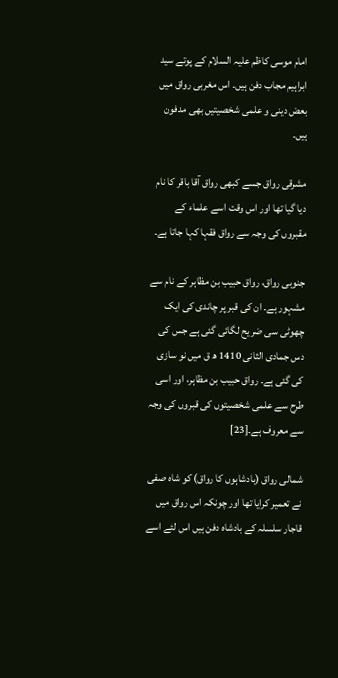امام موسی کاظم علیہ السلام کے پوتے سید ابراہیم مجاب دفن ہیں۔ اس مغربی رواق میں بعض دینی و علمی شخصیتیں بھی مدفون ہیں۔

مشرقی رواق جسے کبھی رواق آقا باقر کا نام دیا گیا تھا اور اس وقت اسے علماء کے مقبروں کی وجہ سے رواق فقہا کہا جاتا ہے۔

جنوبی رواق، رواق حبیب بن مظاہر کے نام سے مشہور ہے۔ ان کی قبر پر چاندی کی ایک چھوٹی سی ضریح لگائی گئی ہے جس کی دس جمادی الثانی 1410 ھ ق میں نو سازی کی گئی ہے۔ رواق حبیب بن مظاہر، اور اسی طرح سے علمی شخصیتوں کی قبروں کی وجہ سے معروف ہے۔[23]

شمالی رواق (بادشاہوں کا رواق) کو شاہ صفی نے تعمیر کرایا تھا اور چونکہ اس رواق میں قاجار سلسلہ کے بادشاہ دفن ہیں اس لئے اسے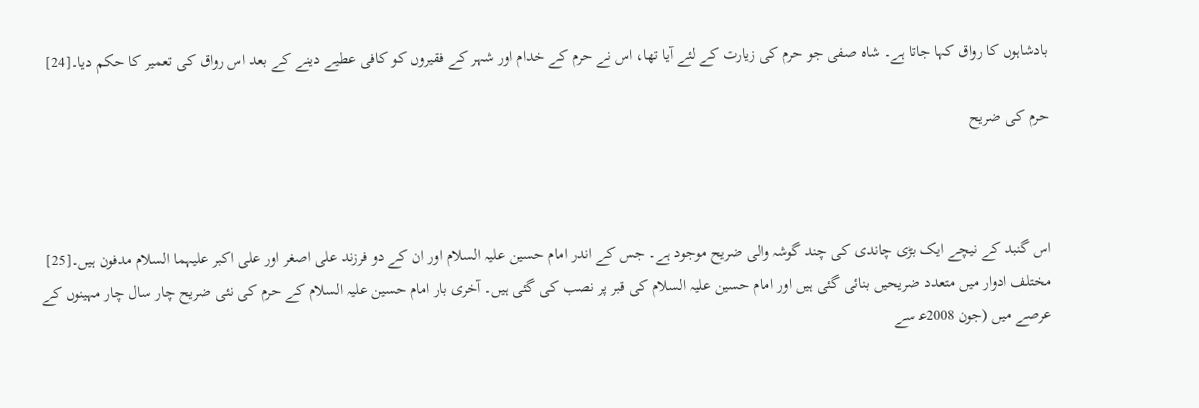بادشاہوں کا رواق کہا جاتا ہے۔ شاہ صفی جو حرم کی زیارت کے لئے آیا تھا، اس نے حرم کے خدام اور شہر کے فقیروں کو کافی عطیے دینے کے بعد اس رواق کی تعمیر کا حکم دیا۔[24]

حرم کی ضریح



اس گنبد کے نیچے ایک بڑی چاندی کی چند گوشہ والی ضریح موجود ہے۔ جس کے اندر امام حسین علیہ السلام اور ان کے دو فرزند علی اصغر اور علی اکبر علیہما السلام مدفون ہیں۔[25] مختلف ادوار میں متعدد ضریحیں بنائی گئی ہیں اور امام حسین علیہ السلام کی قبر پر نصب کی گئی ہیں۔ آخری بار امام حسین علیہ السلام کے حرم کی نئی ضریح چار سال چار مہینوں کے عرصے میں (جون 2008ع‍ سے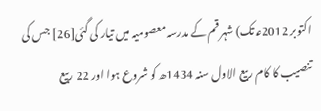اکتوبر 2012ع‍ تک) شہر قم کے مدرسہ معصومیہ میں تیار کی گئی[26] جس کی تنصیب کا کام ربیع الاول سنہ 1434ھ کو شروع ہوا اور 22 ربیع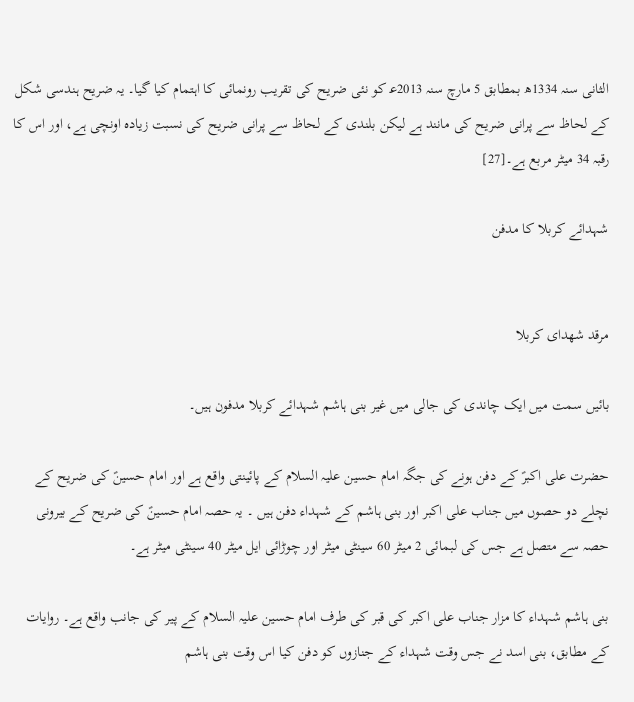الثانی سنہ 1334ھ بمطابق 5 مارچ سنہ 2013ع‍ کو نئی ضریح کی تقریب رونمائی کا اہتمام کیا گیا۔ یہ ضریح ہندسی شکل کے لحاظ سے پرانی ضریح کی مانند ہے لیکن بلندی کے لحاظ سے پرانی ضریح کی نسبت زیادہ اونچی ہے، اور اس کا رقبہ 34 میٹر مربع ہے۔[27]

شہدائے کربلا کا مدفن


مرقد شهدای کربلا

بائیں سمت میں ایک چاندی کی جالی میں غیر بنی ہاشم شہدائے کربلا مدفون ہیں۔

حضرت علی اکبرؑ کے دفن ہونے کی جگہ امام حسین علیہ السلام کے پائینتی واقع ہے اور امام حسینؑ کی ضریح کے نچلے دو حصوں میں جناب علی اکبر اور بنی ہاشم کے شہداء دفن ہیں ۔ یہ حصہ امام حسینؑ کی ضریح کے بیرونی حصہ سے متصل ہے جس کی لبمائی 2 میٹر 60 سینٹی میٹر اور چوڑائی ایل میٹر 40 سینٹی میٹر ہے۔

بنی ہاشم شہداء کا مزار جناب علی اکبر کی قبر کی طرف امام حسین علیہ السلام کے پیر کی جانب واقع ہے۔ روایات کے مطابق، بنی اسد نے جس وقت شہداء کے جنازوں کو دفن کیا اس وقت بنی ہاشم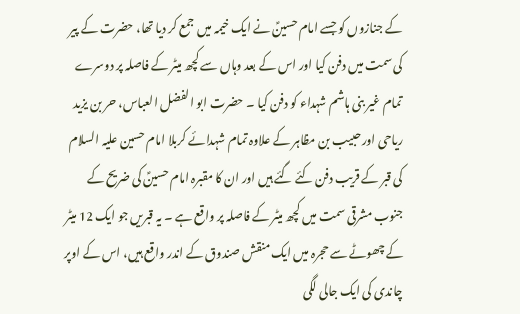کے جنازوں کو جسے امام حسینؑ نے ایک خیمہ میں جمع کر دیا تھا، حضرت کے پیر کی سمت میں دفن کیا اور اس کے بعد وہاں سے کچھ میٹر کے فاصلہ پر دوسرے تمام غیر بنی ہاشم شہداء کو دفن کیا ۔ حضرت ابو الفضل العباس، حر بن یزید ریاحی اور حبیب بن مظاہر کے علاوہ تمام شہدائے کربلا امام حسین علیہ السلام کی قبر کے قریب دفن کئے گئے ہیں اور ان کا مقبرہ امام حسینؑ کی ضریح کے جنوب مشرقی سمت میں کچھ میٹر کے فاصلہ پر واقع ہے ۔ یہ قبریں جو ایک 12 میٹر کے چھوٹے سے حجرہ میں ایک منقش صندوق کے اندر واقع ہیں، اس کے اوپر چاندی کی ایک جالی لگی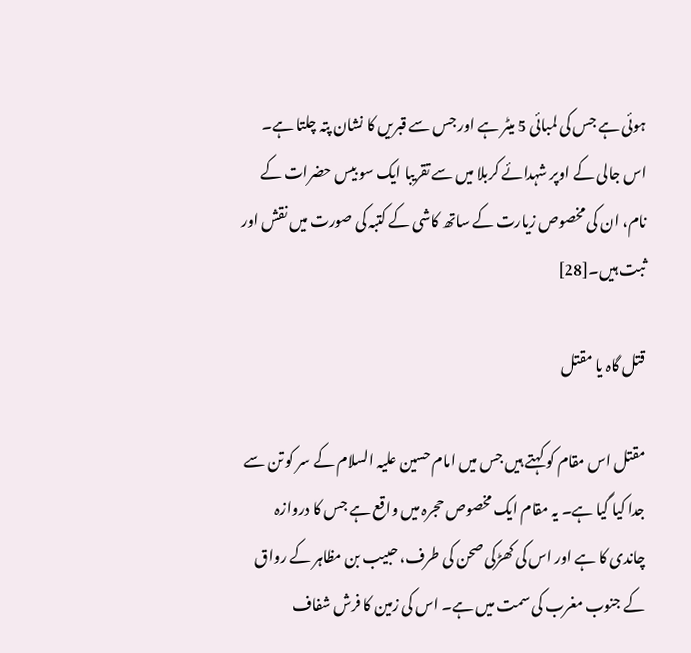ہوئی ہے جس کی لمبائی 5 میٹر ہے اور جس سے قبریں کا نشان پتہ چلتا ہے۔ اس جالی کے اوپر شہدائے کربلا میں سے تقریبا ایک سو بیس حضرات کے نام، ان کی مخصوص زیارت کے ساتھ کاشی کے کتبہ کی صورت میں نقش اور ثبت ہیں۔[28]

قتل گاہ یا مقتل

مقتل اس مقام کو کہتے ہیں جس میں امام حسین علیہ السلام کے سر کو تن سے جدا کیا گیا ہے۔ یہ مقام ایک مخصوص حجرہ میں واقع ہے جس کا دروازہ چاندی کا ہے اور اس کی کھڑکی صحن کی طرف، حبیب بن مظاہر کے رواق کے جنوب مغرب کی سمت میں ہے۔ اس کی زمین کا فرش شفاف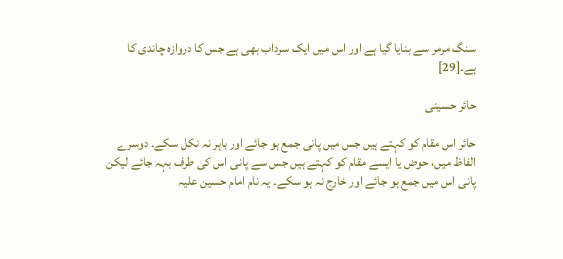سنگ مرمر سے بنایا گیا ہے اور اس میں ایک سرداب بھی ہے جس کا دروازہ چاندی کا ہے۔[29]

حائر حسینی

حائر اس مقام کو کہتے ہیں جس میں پانی جمع ہو جائے اور باہر نہ نکل سکے۔ دوسرے الفاظ میں، حوض یا ایسے مقام کو کہتے ہیں جس سے پانی اس کی طرف بہہ جائے لیکن پانی اس میں جمع ہو جائے اور خارج نہ ہو سکے۔ یہ نام امام حسین علیہ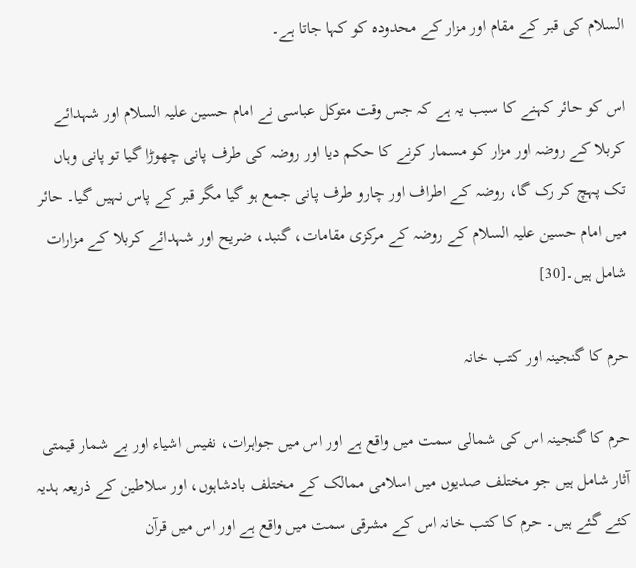السلام کی قبر کے مقام اور مزار کے محدودہ کو کہا جاتا ہے۔

اس کو حائر کہنے کا سبب یہ ہے کہ جس وقت متوکل عباسی نے امام حسین علیہ السلام اور شہدائے کربلا کے روضہ اور مزار کو مسمار کرنے کا حکم دیا اور روضہ کی طرف پانی چھوڑا گیا تو پانی وہاں تک پہچ کر رک گا، روضہ کے اطراف اور چارو طرف پانی جمع ہو گیا مگر قبر کے پاس نہیں گیا۔ حائر میں امام حسین علیہ السلام کے روضہ کے مرکزی مقامات، گنبد، ضریح اور شہدائے کربلا کے مزارات شامل ہیں۔[30]

حرم کا گنجینہ اور کتب خانہ

حرم کا گنجینہ اس کی شمالی سمت میں واقع ہے اور اس میں جواہرات، نفیس اشیاء اور بے شمار قیمتی آثار شامل ہیں جو مختلف صدیوں میں اسلامی ممالک کے مختلف بادشاہوں، اور سلاطین کے ذریعہ ہدیہ کئے گئے ہیں۔ حرم کا کتب خانہ اس کے مشرقی سمت میں واقع ہے اور اس میں قرآن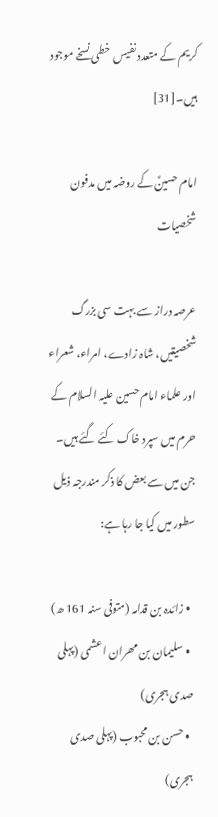کریم کے متعدد نفیس خطی نسخے موجود ہیں۔[31]

امام حسینؑ کے روضہ میں مدفون شخصیات

عرصہ دراز سے بہت سی بزرگ شخصیتیں، شاہ زادے، امراء، شعراء اور علماء امام حسین علیہ السلام کے حرم میں سپرد خاک کئے گئے ہیں۔ جن میں سے بعض کا ذکر مندرجہ ذیل سطور میں کیا جا رہا ہے:

  • زائدہ بن قدامہ (متوفی سنہ 161 ھ)
  • سلیمان بن مھران اعشمی (پہلی صدی ہجری)
  • حسن بن محبوب (پہلی صدی ہجری)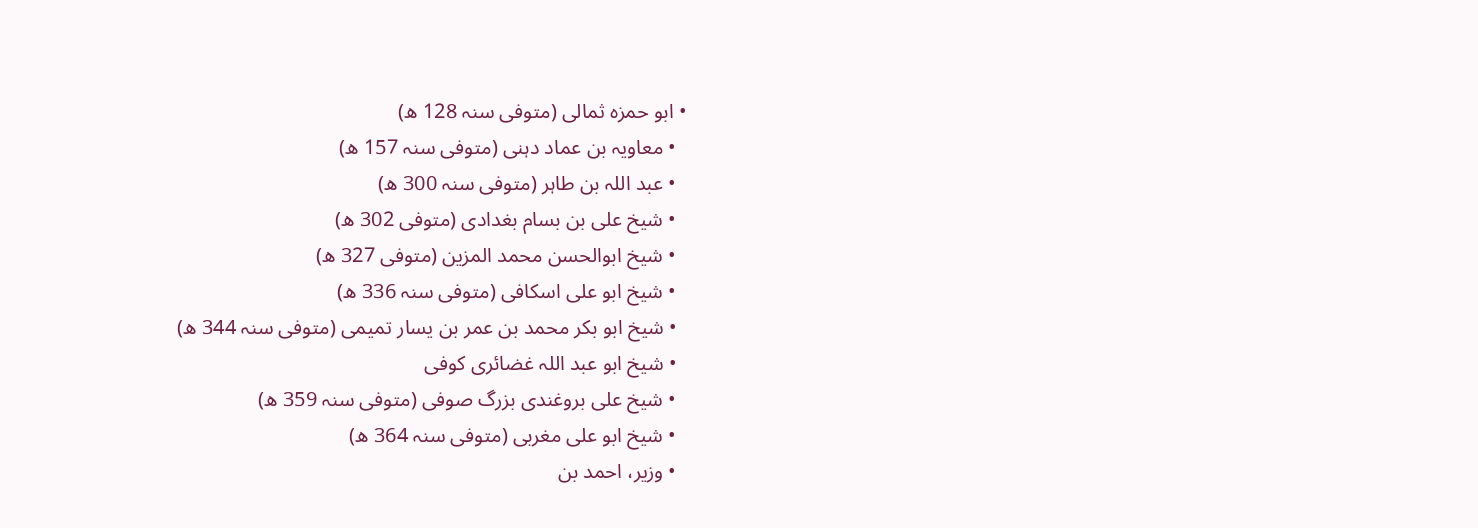• ابو حمزہ ثمالی (متوفی سنہ 128 ھ)
  • معاویہ بن عماد دہنی (متوفی سنہ 157 ھ)
  • عبد اللہ بن طاہر (متوفی سنہ 300 ھ)
  • شیخ علی بن بسام بغدادی (متوفی 302 ھ)
  • شیخ ابوالحسن محمد المزین (متوفی 327 ھ)
  • شیخ ابو علی اسکافی (متوفی سنہ 336 ھ)
  • شیخ ابو بکر محمد بن عمر بن یسار تمیمی (متوفی سنہ 344 ھ)
  • شیخ ابو عبد اللہ غضائری کوفی
  • شیخ علی بروغندی بزرگ صوفی (متوفی سنہ 359 ھ)
  • شیخ ابو علی مغربی (متوفی سنہ 364 ھ)
  • وزیر، احمد بن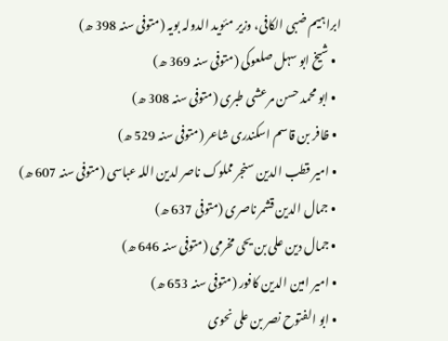ابراہیم ضبی الکافی، وزیر مئوید الدولہ بویہ (متوفی سنہ 398 ھ)
  • شیخ ابو سہل صلعوکی (متوفی سنہ 369 ھ)
  • ابو محمد حسن مرعشی طبری (متوفی سنہ 308 ھ)
  • ظافر بن قاسم اسکندری شاعر (متوفی سنہ 529 ھ)
  • امیر قطب الدین سنجر مملوک ناصر لدین اللہ عباسی (متوفی سنہ 607 ھ)
  • جمال الدین قشمر ناصری (متوفی 637 ھ)
  • جمال دین علی بن یحی مخرمی (متوفی سنہ 646 ھ)
  • امیر امین الدین کافور (متوفی سنہ 653 ھ)
  • ابو الفتوح نصر بن علی نحوی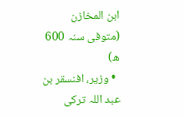ابن المخازن (متوفی سنہ 600 ھ)
  • وزیر، افنسقر بن عبد اللہ ترکی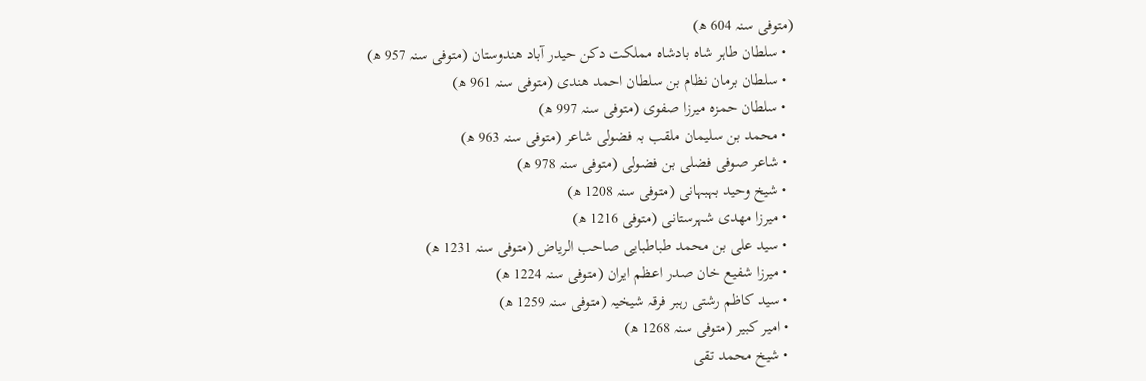(متوفی سنہ 604 ھ)
  • سلطان طاہر شاہ بادشاہ مملکت دکن حیدر آباد ھندوستان (متوفی سنہ 957 ھ)
  • سلطان برمان نظام بن سلطان احمد ھندی (متوفی سنہ 961 ھ)
  • سلطان حمزہ میرزا صفوی (متوفی سنہ 997 ھ)
  • محمد بن سلیمان ملقب بہ فضولی شاعر (متوفی سنہ 963 ھ)
  • شاعر صوفی فضلی بن فضولی (متوفی سنہ 978 ھ)
  • شیخ وحید بہبہانی (متوفی سنہ 1208 ھ)
  • میرزا مھدی شہرستانی (متوفی 1216 ھ)
  • سید علی بن محمد طباطبایی صاحب الریاض (متوفی سنہ 1231 ھ)
  • میرزا شفیع خان صدر اعظم ایران (متوفی سنہ 1224 ھ)
  • سید کاظم رشتی رہبر فرقہ شیخیہ (متوفی سنہ 1259 ھ)
  • امیر کبیر (متوفی سنہ 1268 ھ)
  • شیخ محمد تقی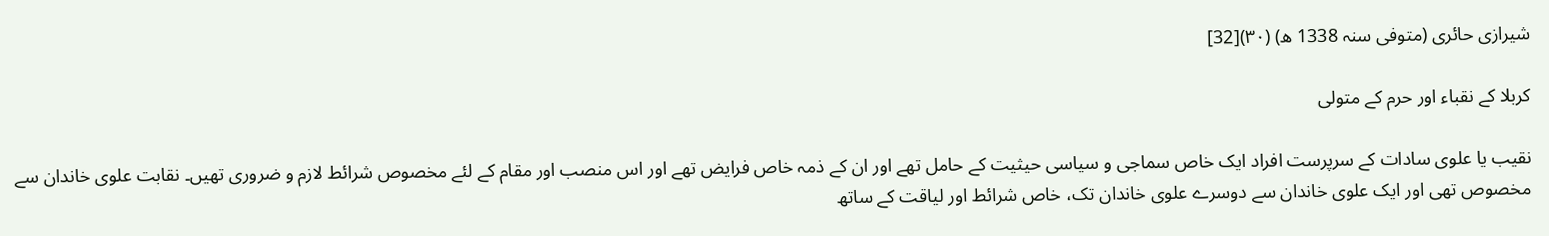شیرازی حائری (متوفی سنہ 1338 ھ) (۳۰)[32]

کربلا کے نقباء اور حرم کے متولی

نقیب یا علوی سادات کے سرپرست افراد ایک خاص سماجی و سیاسی حیثیت کے حامل تھے اور ان کے ذمہ خاص فرایض تھے اور اس منصب اور مقام کے لئے مخصوص شرائط لازم و ضروری تھیں۔ نقابت علوی خاندان سے مخصوص تھی اور ایک علوی خاندان سے دوسرے علوی خاندان تک، خاص شرائط اور لیاقت کے ساتھ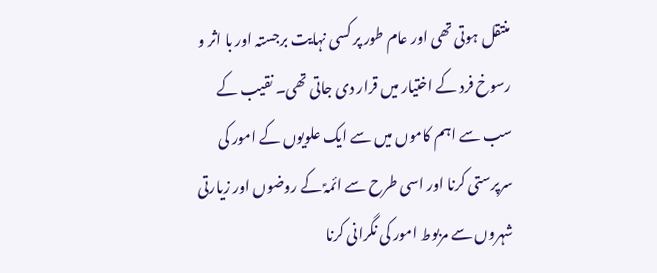منتقل ہوتی تھی اور عام طور پر کسی نہایت برجستہ اور با اثر و رسوخ فرد کے اختیار میں قرار دی جاتی تھی۔ نقیب کے سب سے اہم کاموں میں سے ایک علویوں کے امور کی سرپرستی کرنا اور اسی طرح سے ائمہؑ کے روضوں اور زیارتی شہروں سے مربوط امور کی نگرانی کرنا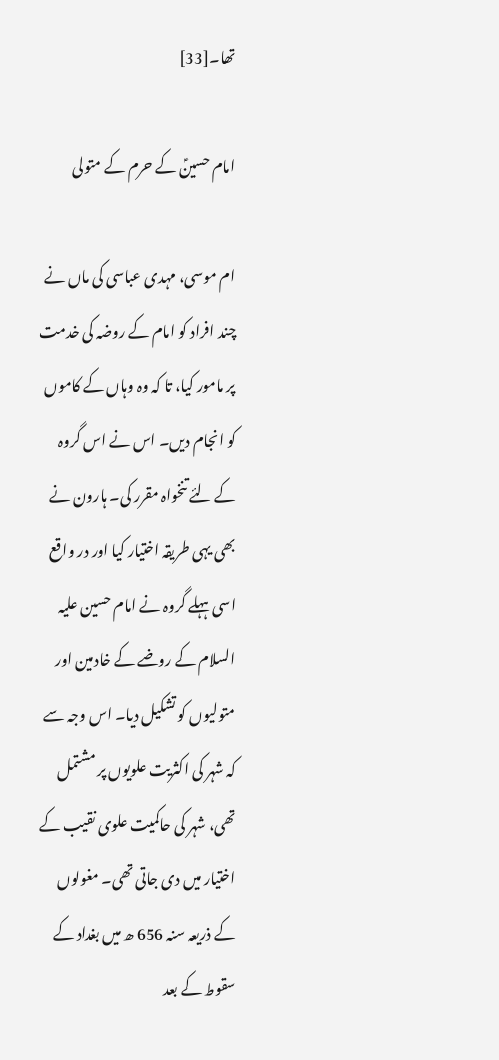تھا۔[33]

امام حسینؑ کے حرم کے متولی

ام موسی، مہدی عباسی کی ماں نے چند افراد کو امام کے روضہ کی خدمت پر مامور کیا، تا کہ وہ وہاں کے کاموں کو انجام دیں۔ اس نے اس گروہ کے لئے تنخواہ مقرر کی۔ ہارون نے بھی یہی طریقہ اختیار کیا اور در واقع اسی ہہلے گروہ نے امام حسین علیہ السلام کے روضے کے خادمین اور متولیوں کو تشکیل دیا۔ اس وجہ سے کہ شہر کی اکثریت علویوں پر مشتمل تھی، شہر کی حاکمیت علوی نقیب کے اختیار میں دی جاتی تھی۔ مغولوں کے ذریعہ سنہ 656 ھ میں بغداد کے سقوط کے بعد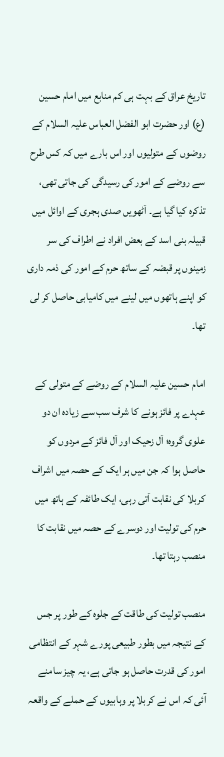تاریخ عراق کے بہت ہی کم منابع میں امام حسین (ع) اور حضرت ابو الفضل العباس علیہ السلام کے روضوں کے متولیوں اور اس بارے میں کہ کس طرح سے روضے کے امور کی رسیدگی کی جاتی تھی، تذکرہ کیا گیا ہے۔ اۤٹھویں صدی ہجری کے اوائل میں قبیلہ بنی اسد کے بعض افراد نے اطراف کی سر زمینوں پر قبضہ کے ساتھ حرم کے امور کی ذمہ داری کو اپنے ہاتھوں میں لینے میں کامیابی حاصل کر لی تھا۔

امام حسین علیہ السلام کے روضے کے متولی کے عہدے پر فائز ہونے کا شرف سب سے زیادہ ان دو علوی گروہ؛ اۤل زحیک اور اۤل فائز کے مردوں کو حاصل ہوا کہ جن میں ہر ایک کے حصہ میں اشراف کربلا کی نقابت اۤتی رہی، ایک طائفہ کے ہاتھ میں حرم کی تولیت اور دوسرے کے حصہ میں نقابت کا منصب رہتا تھا۔

منصب تولیت کی طاقت کے جلوہ کے طور پر جس کے نتیجہ میں بطور طبیعی پورے شہر کے انتظامی امور کی قدرت حاصل ہو جاتی ہے، یہ چیز سامنے آئی کہ اس نے کربلا پر وہابیوں کے حملے کے واقعہ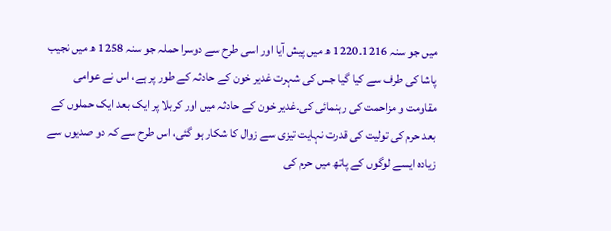میں جو سنہ 1216۔1220 ھ میں پیش آیا اور اسی طرح سے دوسرا حملہ جو سنہ 1258 ھ میں نجیب پاشا کی طرف سے کیا گیا جس کی شہرت غدیر خون کے حادثہ کے طور پر ہے، اس نے عوامی مقاومت و مزاحمت کی رہنمائی کی۔غدیر خون کے حادثہ میں اور کربلا پر ایک بعد ایک حملوں کے بعد حرم کی تولیت کی قدرت نہایت تیزی سے زوال کا شکار ہو گئی، اس طرح سے کہ دو صدیوں سے زیادہ ایسے لوگوں کے پاتھ میں حرم کی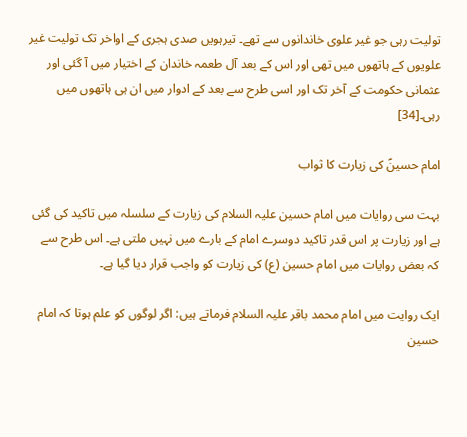تولیت رہی جو غیر علوی خاندانوں سے تھے۔ تیرہویں صدی ہجری کے اواخر تک تولیت غیر علویوں کے ہاتھوں میں تھی اور اس کے بعد آل طعمہ خاندان کے اختیار میں آ گئی اور عثمانی حکومت کے آخر تک اور اسی طرح سے بعد کے ادوار میں ان ہی ہاتھوں میں رہی۔[34]

امام حسینؑ کی زیارت کا ثواب

بہت سی روایات میں امام حسین علیہ السلام کی زیارت کے سلسلہ میں تاکید کی گئی ہے اور زیارت پر اس قدر تاکید دوسرے امام کے بارے میں نہیں ملتی ہے۔ اس طرح سے کہ بعض روایات میں امام حسین (ع) کی زیارت کو واجب قرار دیا گیا ہے۔

ایک روایت میں امام محمد باقر علیہ السلام فرماتے ہیں: اگر لوگوں کو علم ہوتا کہ امام حسین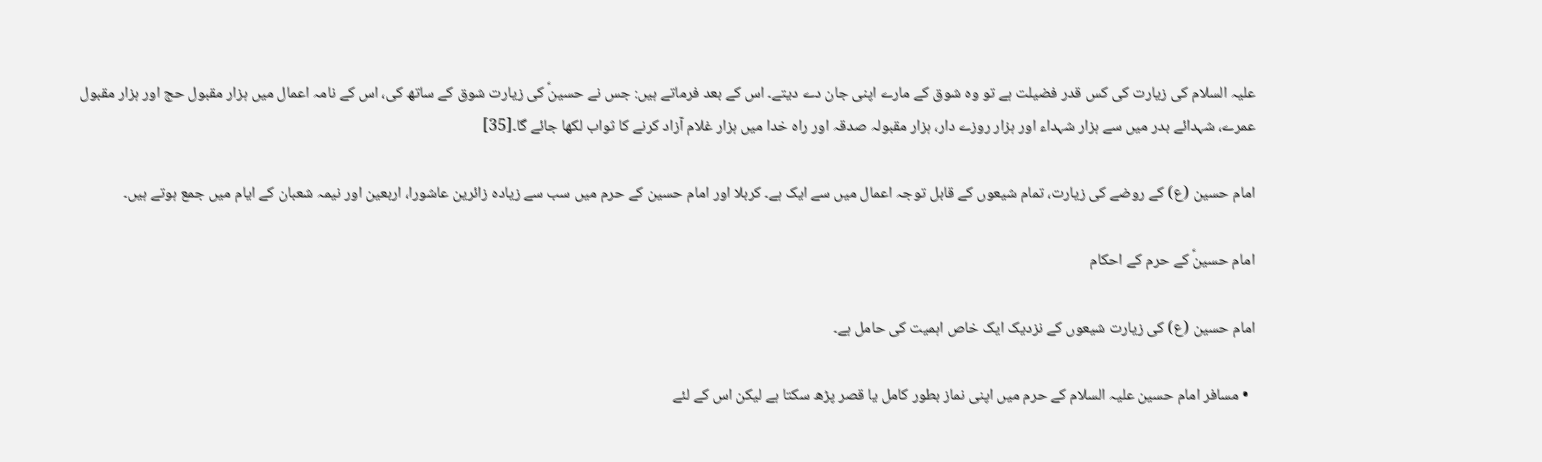علیہ السلام کی زیارت کی کس قدر فضیلت ہے تو وہ شوق کے مارے اپنی جان دے دیتے۔ اس کے بعد فرماتے ہیں: جس نے حسینؑ کی زیارت شوق کے ساتھ کی، اس کے نامہ اعمال میں ہزار مقبول حج اور ہزار مقبول عمرے، شہدائے بدر میں سے ہزار شہداء اور ہزار روزے دار، ہزار مقبولہ صدقہ اور راہ خدا میں ہزار غلام آزاد کرنے کا ثواب لکھا جائے گا۔[35]

امام حسین (ع) کے روضے کی زیارت، تمام شیعوں کے قابل توجہ اعمال میں سے ایک ہے۔ کربلا اور امام حسین کے حرم میں سب سے زیادہ زائرین عاشورا، اربعین اور نیمہ شعبان کے ایام میں جمع ہوتے ہیں۔

امام حسینؑ کے حرم کے احکام

امام حسین (ع) کی زیارت شیعوں کے نزدیک ایک خاص اہمیت کی حامل ہے۔

  • مسافر امام حسین علیہ السلام کے حرم میں اپنی نماز بطور کامل یا قصر پڑھ سکتا ہے لیکن اس کے لئے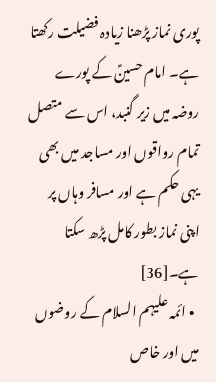پوری نماز پڑھنا زیادہ فضیلت رکھتا ہے۔ امام حسینؑ کے پورے روضہ میں زیر گنبد، اس سے متصل تمام رواقوں اور مساجد میں بھی یہی حکم ہے اور مسافر وہاں پر اپنی نماز بطور کامل پڑھ سکتا ہے۔[36]
  • ائمہ علیہم السلام کے روضوں میں اور خاص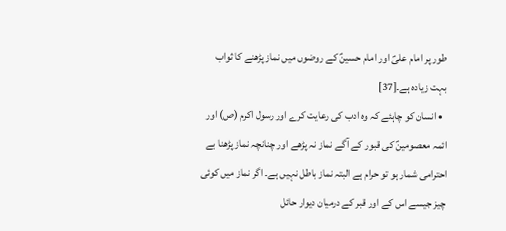طور پر امام علیؑ اور امام حسینؑ کے روضوں میں نماز پڑھنے کا ثواب بہت زیادہ ہے۔[37]
  • انسان کو چاہئے کہ وہ ادب کی رعایت کرے اور رسول اکرم (ص) اور ائمہ معصومینؑ کی قبور کے آگے نماز نہ پڑھے اور چنانچہ نماز پڑھنا بے احترامی شمار ہو تو حرام ہے البتہ نماز باطل نہیں ہے۔ اگر نماز میں کوئی چیز جیسے اس کے اور قبر کے درمیان دیوار حائل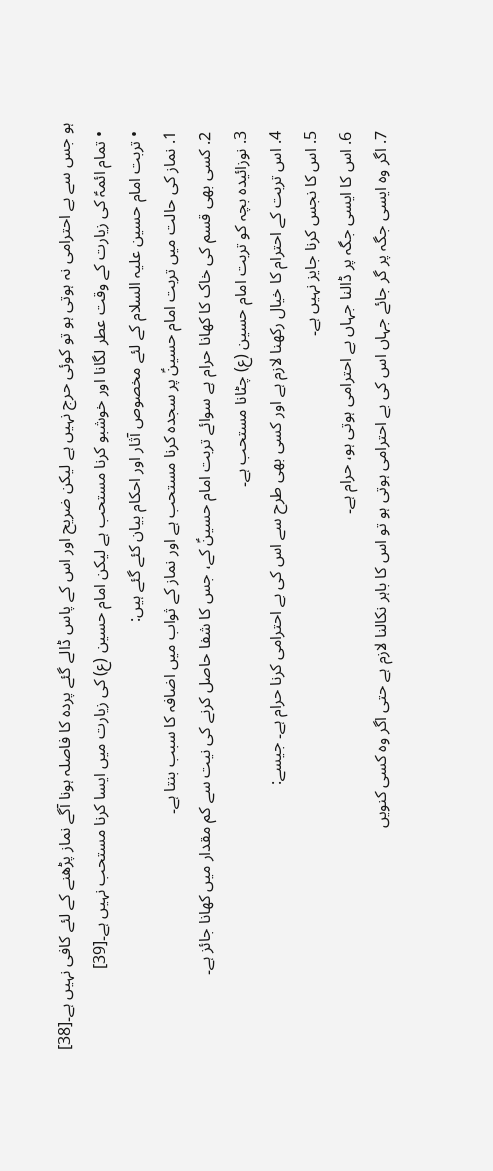ہو جس سے بے احترامی نہ ہوتی ہو تو کوئی حرج نہیں ہے لیکن ضریح اور اس کے پاس ڈالے گئے پردہ کا فاصلہ ہونا آگے نماز پڑھنے کے لئے کافی نہیں ہے۔[38]
  • تمام ائمہؑ کی زیارت کے وقت عطر لگانا اور خوشبو کرنا مستحب ہے لیکن امام حسین (ع) کی زیارت میں ایسا کرنا مستحب نہیں ہے۔[39]
  • تربت امام حسین علیہ السلام کے لئے مخصوص آثار اور احکام بیان کئے گئے ہیں:
  1. نماز کی حالت میں تربت امام حسینؑ پر سجدہ کرنا مستحب ہے اور نماز کے ثواب میں اضافہ کا سبب بنتا ہے۔
  2. کسی بھی قسم کی خاک کا کھانا حرام ہے سوائے تربت امام حسینؑ کے، جس کا شفا حاصل کرنے کی نیت سے کم مقدار میں کھانا جائز ہے۔
  3. نوزائیدہ بچہ کو تربت امام حسین (ع) چٹانا مستحب ہے۔
  4. اس تربت کے احترام کا خیال رکھنا لازم ہے اور کسی بھی طرح سے اس کی بے احترامی کرنا حرام ہے۔ جیسے:
  5. اس کا نجس کرنا جایز نہیں ہے۔
  6. اس کا ایسی جگہ پر ڈالنا جہاں بے احترامی ہوتی ہو، حرام ہے۔
  7. اگر وہ ایسی جگہ پر گر جائے جہاں اس کی بے احترامی ہوتی ہو تو اس کا باہر نکالنا لازم ہے حتی اگر وہ کسی کنویں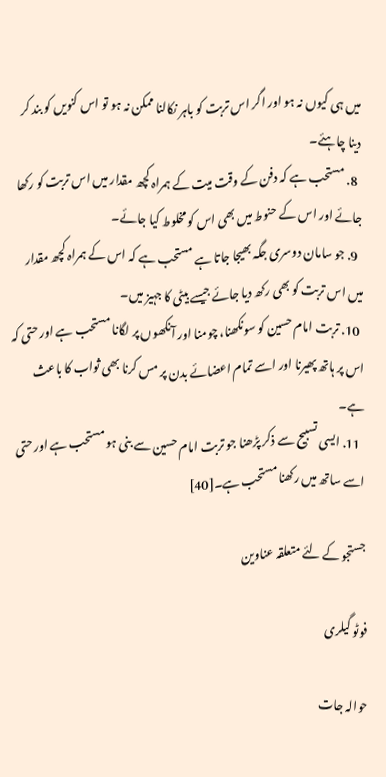میں ہی کیوں نہ ہو اور اگر اس تربت کو باہر نکالنا ممکن نہ ہو تو اس کنویں کو بند کر دینا چاہئے۔
  8. مستحب ہے کہ دفن کے وقت میت کے ہمراہ کچھ مقدار میں اس تربت کو رکھا جائے اور اس کے حنوط میں بھی اس کو مخلوط کیا جائے۔
  9. جو سامان دوسری جگہ بھیجا جاتا ہے مستحب ہے کہ اس کے ہمراہ کچھ مقدار میں اس تربت کو بھی رکھ دیا جائے جیسے بیٹی کا جہیز میں۔
  10. تربت امام حسین کو سونکھنا، چومنا اور آنکھوں پر لگانا مستحب ہے اور حتی کہ اس پر ہاتھ پھیرنا اور اسے تمام اعضائے بدن پر مس کرنا بھی ثواب کا باعث ہے۔
  11. ایسی تسبیح سے ذکر پڑھنا جو تربت امام حسین سے بنی ہو مستحب ہے اور حتی اسے ساتھ میں رکھنا مستحب ہے۔[40]

جستجو کے لئے متعلقہ عناوین

فوٹو گیلری

حوالہ جات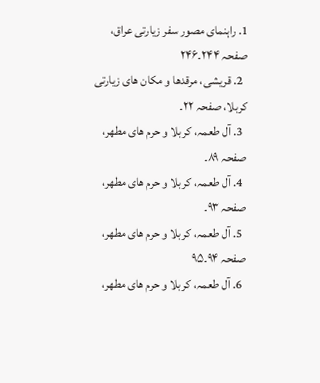1. راہنمای مصور سفر زیارتی عراق، صفحہ ۲۴۴۔۲۴۶
  2. قریشی، مرقدھا و مکان ھای زیارتی کربلا، صفحہ ۲۲۔
  3. آل طعمہ، کربلا و حرم ھای مطھر، صفحہ ۸۹۔
  4. آل طعمہ، کربلا و حرم ھای مطھر، صفحہ ۹۳۔
  5. آل طعمہ، کربلا و حرم ھای مطھر، صفحہ ۹۴۔۹۵
  6. آل طعمہ، کربلا و حرم ھای مطھر،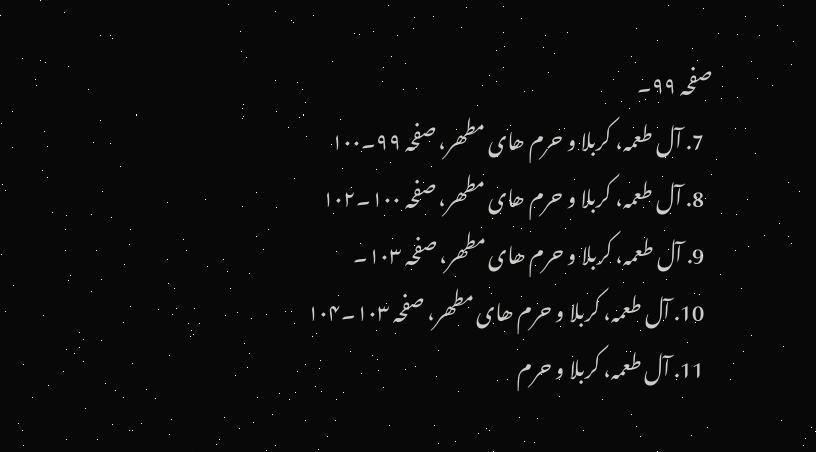صفحہ ۹۹۔
  7. آل طعمہ، کربلا و حرم ھای مطھر، صفحہ ۹۹۔۱۰۰
  8. آل طعمہ، کربلا و حرم ھای مطھر، صفحہ ۱۰۰۔۱۰۲
  9. آل طعمہ، کربلا و حرم ھای مطھر، صفحہ ۱۰۳۔
  10. آل طعمہ، کربلا و حرم ھای مطھر، صفحہ ۱۰۳۔۱۰۴
  11. آل طعمہ، کربلا و حرم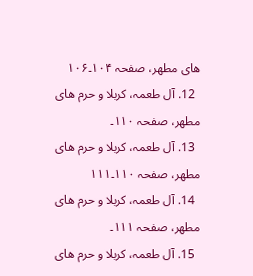ھای مطھر، صفحہ ۱۰۴۔۱۰۶
  12. آل طعمہ، کربلا و حرم ھای مطھر، صفحہ ۱۱۰۔
  13. آل طعمہ، کربلا و حرم ھای مطھر، صفحہ ۱۱۰۔۱۱۱
  14. آل طعمہ، کربلا و حرم ھای مطھر، صفحہ ۱۱۱۔
  15. آل طعمہ، کربلا و حرم ھای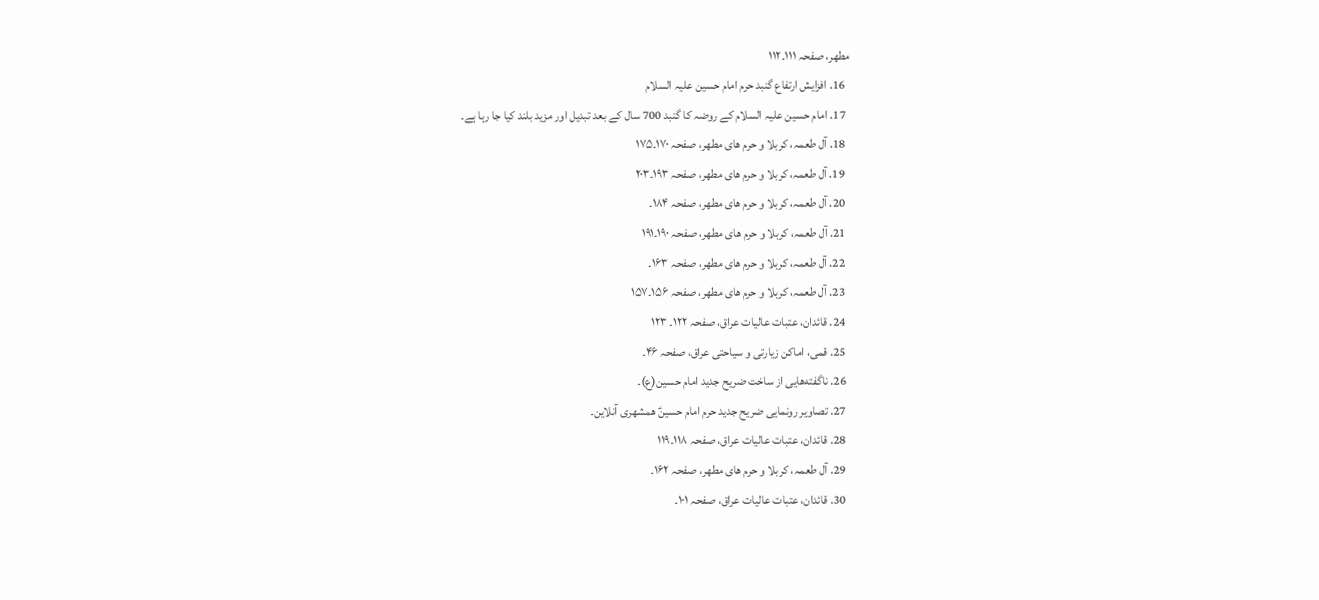مطھر، صفحہ ۱۱۱۔۱۱۲
  16. افزایش ارتفاع گنبد حرم امام حسین علیہ السلام
  17. امام حسین علیہ السلام کے روضہ کا گنبد 700 سال کے بعد تبدیل اور مزید بلند کیا جا رہا ہے۔
  18. آل طعمہ، کربلا و حرم ھای مطھر، صفحہ ۱۷۰۔۱۷۵
  19. آل طعمہ، کربلا و حرم ھای مطھر، صفحہ ۱۹۳۔۲۰۳
  20. آل طعمہ، کربلا و حرم ھای مطھر، صفحہ ۱۸۴۔
  21. آل طعمہ، کربلا و حرم ھای مطھر، صفحہ ۱۹۰۔۱۹۱
  22. آل طعمہ، کربلا و حرم ھای مطھر، صفحہ ۱۶۳۔
  23. آل طعمہ، کربلا و حرم ھای مطھر، صفحہ ۱۵۶۔۱۵۷
  24. قائدان، عتبات عالیات عراق، صفحہ ۱۲۲۔ ۱۲۳
  25. قمی، اماکن زیارتی و سیاحتی عراق، صفحہ ۴۶۔
  26. ناگفته‌هایی از ساخت ضریح جدید امام حسین(ع)۔
  27. تصاویر رونمایی ضریح جدید حرم امام حسینؑ همشهری آنلاین۔
  28. قائدان، عتبات عالیات عراق، صفحہ ۱۱۸۔۱۱۹
  29. آل طعمہ، کربلا و حرم ھای مطھر، صفحہ ۱۶۲۔
  30. قائدان، عتبات عالیات عراق، صفحہ ۱۰۱۔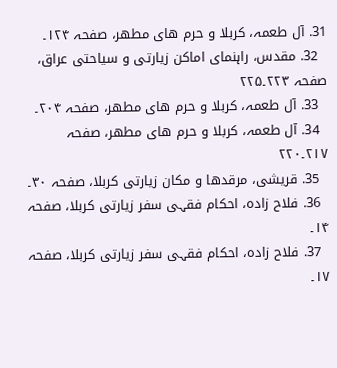31. آل طعمہ، کربلا و حرم ھای مطھر، صفحہ ۱۲۴۔
  32. مقدس، راہنمای اماکن زیارتی و سیاحتی عراق، صفحہ ۲۲۳۔۲۲۵
  33. آل طعمہ، کربلا و حرم ھای مطھر، صفحہ ۲۰۴۔
  34. آل طعمہ، کربلا و حرم ھای مطھر، صفحہ ۲۱۷۔۲۲۰
  35. قریشی، مرقدھا و مکان زیارتی کربلا، صفحہ ۳۰۔
  36. فلاح زادہ، احکام فقہی سفر زیارتی کربلا، صفحہ ۱۴۔
  37. فلاح زادہ، احکام فقہی سفر زیارتی کربلا، صفحہ ۱۷۔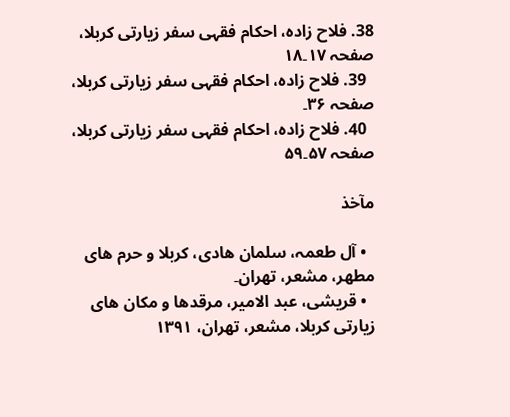38. فلاح زادہ، احکام فقہی سفر زیارتی کربلا، صفحہ ۱۷۔۱۸
  39. فلاح زادہ، احکام فقہی سفر زیارتی کربلا، صفحہ ۳۶۔
  40. فلاح زادہ، احکام فقہی سفر زیارتی کربلا، صفحہ ۵۷۔۵۹

مآخذ

  • آل طعمہ، سلمان ھادی، کربلا و حرم ھای مطھر، مشعر، تھران۔
  • قریشی، عبد الامیر، مرقدھا و مکان ھای زیارتی کربلا، مشعر، تھران، ۱۳۹۱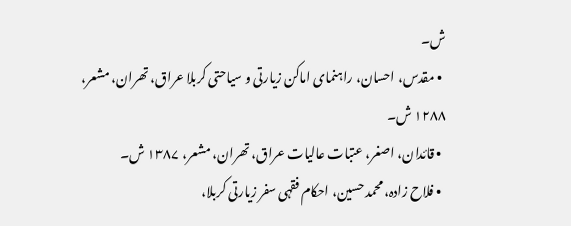ش۔
  • مقدس، احسان، راہنمای اماکن زیارتی و سیاحتی کربلا عراق، تھران، مشعر، ۱۲۸۸ ش۔
  • قائدان، اصغر، عتبات عالیات عراق، تھران، مشعر، ۱۳۸۷ ش۔
  • فلاح زادہ، محمد حسین، احکام فقہی سفر زیارتی کربلا،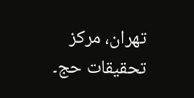تھران، مرکز تحقیقات حج۔